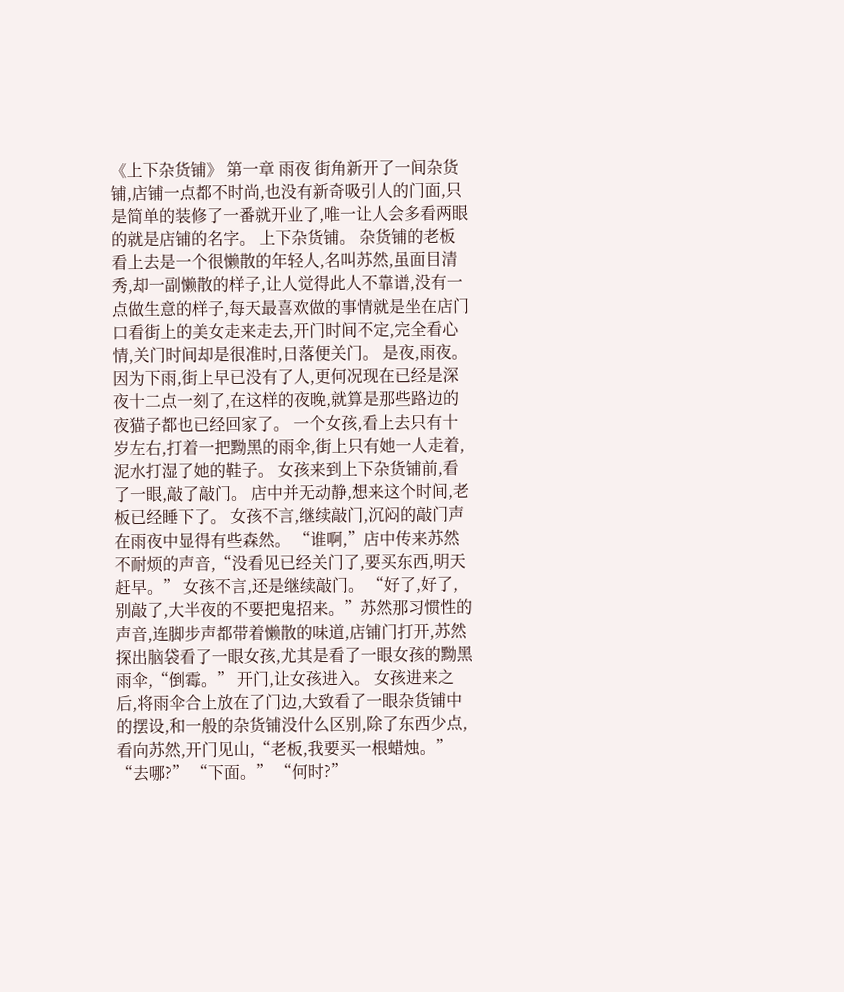《上下杂货铺》 第一章 雨夜 街角新开了一间杂货铺,店铺一点都不时尚,也没有新奇吸引人的门面,只是简单的装修了一番就开业了,唯一让人会多看两眼的就是店铺的名字。 上下杂货铺。 杂货铺的老板看上去是一个很懒散的年轻人,名叫苏然,虽面目清秀,却一副懒散的样子,让人觉得此人不靠谱,没有一点做生意的样子,每天最喜欢做的事情就是坐在店门口看街上的美女走来走去,开门时间不定,完全看心情,关门时间却是很准时,日落便关门。 是夜,雨夜。 因为下雨,街上早已没有了人,更何况现在已经是深夜十二点一刻了,在这样的夜晚,就算是那些路边的夜猫子都也已经回家了。 一个女孩,看上去只有十岁左右,打着一把黝黑的雨伞,街上只有她一人走着,泥水打湿了她的鞋子。 女孩来到上下杂货铺前,看了一眼,敲了敲门。 店中并无动静,想来这个时间,老板已经睡下了。 女孩不言,继续敲门,沉闷的敲门声在雨夜中显得有些森然。 “谁啊,”店中传来苏然不耐烦的声音,“没看见已经关门了,要买东西,明天赶早。” 女孩不言,还是继续敲门。 “好了,好了,别敲了,大半夜的不要把鬼招来。”苏然那习惯性的声音,连脚步声都带着懒散的味道,店铺门打开,苏然探出脑袋看了一眼女孩,尤其是看了一眼女孩的黝黑雨伞,“倒霉。” 开门,让女孩进入。 女孩进来之后,将雨伞合上放在了门边,大致看了一眼杂货铺中的摆设,和一般的杂货铺没什么区别,除了东西少点,看向苏然,开门见山,“老板,我要买一根蜡烛。” “去哪?” “下面。” “何时?”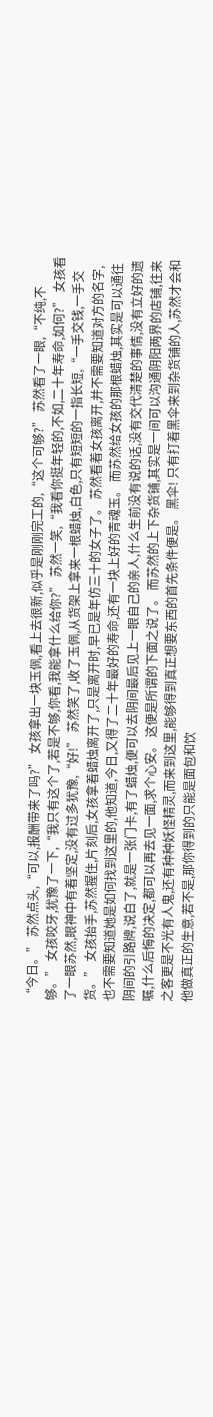“今日。” 苏然点头,“可以,报酬带来了吗?” 女孩拿出一块玉佩,看上去很新,似乎是刚刚完工的,“这个可够?” 苏然看了一眼,“不纯,不够。” 女孩咬牙,犹豫了一下,“我只有这个了,若是不够,你看,我能拿什么给你?” 苏然一笑,“我看你挺年轻的,不如,二十年寿命,如何?” 女孩看了一眼苏然,眼神中有着坚定,没有过多犹豫,“好!” 苏然笑了,收了玉佩,从货架上拿来一根蜡烛,白色,只有短短的一指长短,“一手交钱,一手交货。” 女孩抬手,苏然握住,片刻后,女孩拿着蜡烛离开了,只是离开时,早已是年仿三十的女子了。 苏然看着女孩离开,并不需要知道对方的名字,也不需要知道她是如何找到这里的,他知道,今日,又得了二十年最好的寿命,还有一块上好的青魂玉。 而苏然给女孩的那根蜡烛,其实是可以通往阴间的引路牌,说白了,就是一张门卡,有了蜡烛,便可以去阴间最后见上一眼自己的亲人,什么生前没有说的话,没有交代清楚的事情,没有立好的遗嘱,什么后悔的决定,都可以再去见一面,求个心安。 这便是所谓的下面之说了。 而苏然的上下杂货铺,其实是一间可以沟通阴阳两界的店铺,往来之客更是不光有人鬼,还有种种妖怪精灵,而来到这里,能够得到真正想要东西的首先条件便是。 黑伞! 只有打着黑伞来到杂货铺的人,苏然才会和他做真正的生意,若不是,那你得到的只能是面包和饮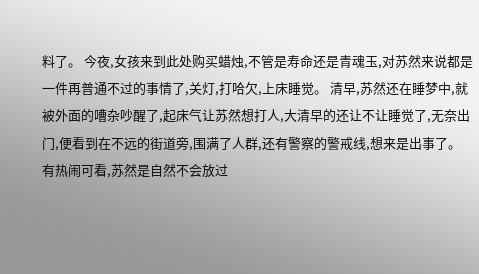料了。 今夜,女孩来到此处购买蜡烛,不管是寿命还是青魂玉,对苏然来说都是一件再普通不过的事情了,关灯,打哈欠,上床睡觉。 清早,苏然还在睡梦中,就被外面的嘈杂吵醒了,起床气让苏然想打人,大清早的还让不让睡觉了,无奈出门,便看到在不远的街道旁,围满了人群,还有警察的警戒线,想来是出事了。 有热闹可看,苏然是自然不会放过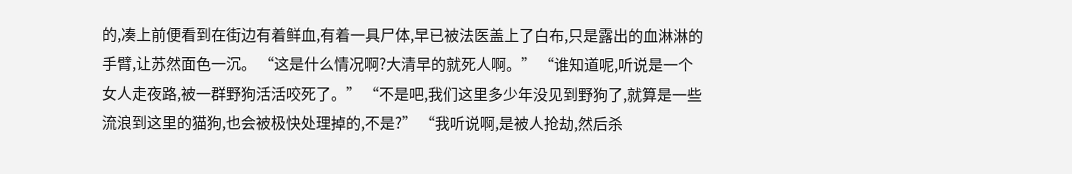的,凑上前便看到在街边有着鲜血,有着一具尸体,早已被法医盖上了白布,只是露出的血淋淋的手臂,让苏然面色一沉。 “这是什么情况啊?大清早的就死人啊。” “谁知道呢,听说是一个女人走夜路,被一群野狗活活咬死了。” “不是吧,我们这里多少年没见到野狗了,就算是一些流浪到这里的猫狗,也会被极快处理掉的,不是?” “我听说啊,是被人抢劫,然后杀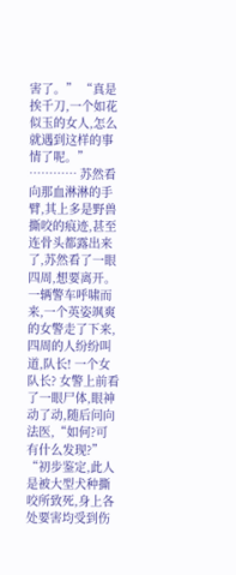害了。” “真是挨千刀,一个如花似玉的女人,怎么就遇到这样的事情了呢。” ………… 苏然看向那血淋淋的手臂,其上多是野兽撕咬的痕迹,甚至连骨头都露出来了,苏然看了一眼四周,想要离开。 一辆警车呼啸而来,一个英姿飒爽的女警走了下来,四周的人纷纷叫道,队长! 一个女队长? 女警上前看了一眼尸体,眼神动了动,随后问向法医,“如何?可有什么发现?” “初步鉴定,此人是被大型犬种撕咬所致死,身上各处要害均受到伤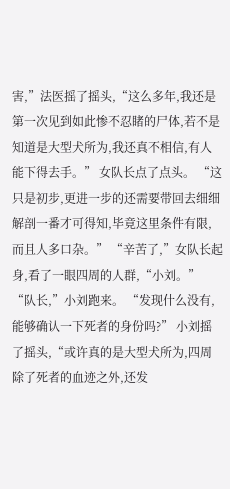害,”法医摇了摇头,“这么多年,我还是第一次见到如此惨不忍睹的尸体,若不是知道是大型犬所为,我还真不相信,有人能下得去手。” 女队长点了点头。 “这只是初步,更进一步的还需要带回去细细解剖一番才可得知,毕竟这里条件有限,而且人多口杂。” “辛苦了,”女队长起身,看了一眼四周的人群,“小刘。” “队长,”小刘跑来。 “发现什么没有,能够确认一下死者的身份吗?” 小刘摇了摇头,“或许真的是大型犬所为,四周除了死者的血迹之外,还发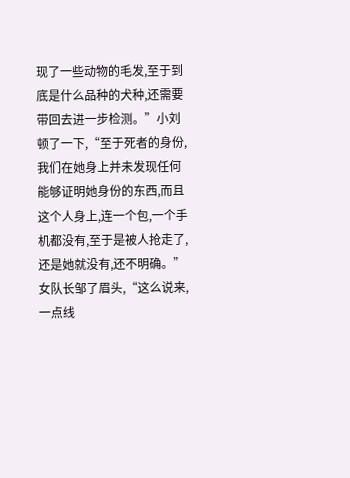现了一些动物的毛发,至于到底是什么品种的犬种,还需要带回去进一步检测。”小刘顿了一下,“至于死者的身份,我们在她身上并未发现任何能够证明她身份的东西,而且这个人身上,连一个包,一个手机都没有,至于是被人抢走了,还是她就没有,还不明确。” 女队长邹了眉头,“这么说来,一点线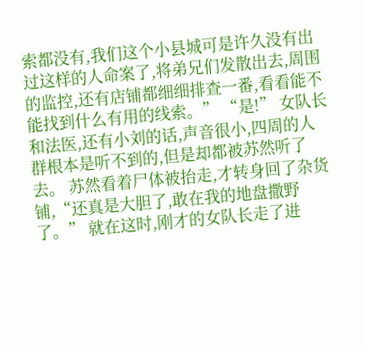索都没有,我们这个小县城可是许久没有出过这样的人命案了,将弟兄们发散出去,周围的监控,还有店铺都细细排查一番,看看能不能找到什么有用的线索。” “是!” 女队长和法医,还有小刘的话,声音很小,四周的人群根本是听不到的,但是却都被苏然听了去。 苏然看着尸体被抬走,才转身回了杂货铺,“还真是大胆了,敢在我的地盘撒野了。” 就在这时,刚才的女队长走了进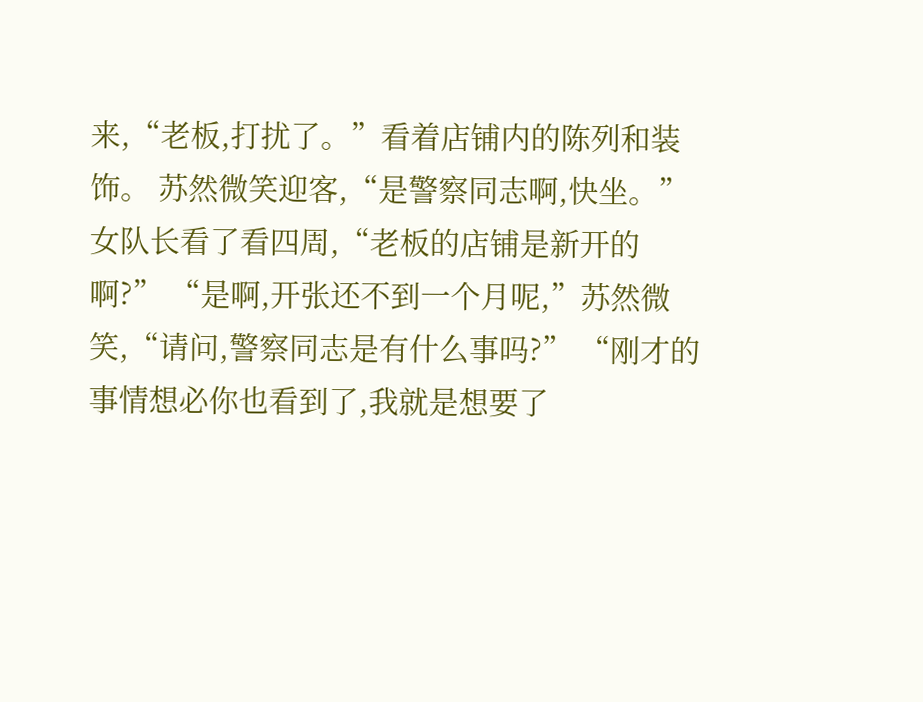来,“老板,打扰了。”看着店铺内的陈列和装饰。 苏然微笑迎客,“是警察同志啊,快坐。” 女队长看了看四周,“老板的店铺是新开的啊?” “是啊,开张还不到一个月呢,”苏然微笑,“请问,警察同志是有什么事吗?” “刚才的事情想必你也看到了,我就是想要了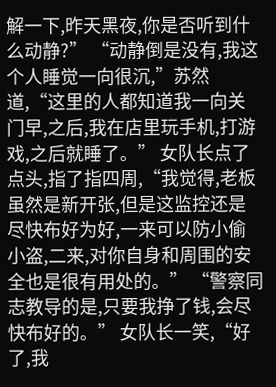解一下,昨天黑夜,你是否听到什么动静?” “动静倒是没有,我这个人睡觉一向很沉,”苏然道,“这里的人都知道我一向关门早,之后,我在店里玩手机,打游戏,之后就睡了。” 女队长点了点头,指了指四周,“我觉得,老板虽然是新开张,但是这监控还是尽快布好为好,一来可以防小偷小盗,二来,对你自身和周围的安全也是很有用处的。” “警察同志教导的是,只要我挣了钱,会尽快布好的。” 女队长一笑,“好了,我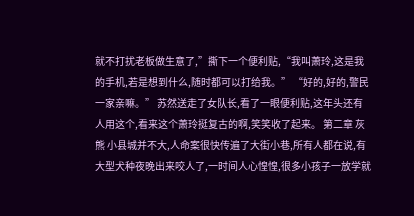就不打扰老板做生意了,”撕下一个便利贴,“我叫萧玲,这是我的手机,若是想到什么,随时都可以打给我。” “好的,好的,警民一家亲嘛。” 苏然送走了女队长,看了一眼便利贴,这年头还有人用这个,看来这个萧玲挺复古的啊,笑笑收了起来。 第二章 灰熊 小县城并不大,人命案很快传遍了大街小巷,所有人都在说,有大型犬种夜晚出来咬人了,一时间人心惶惶,很多小孩子一放学就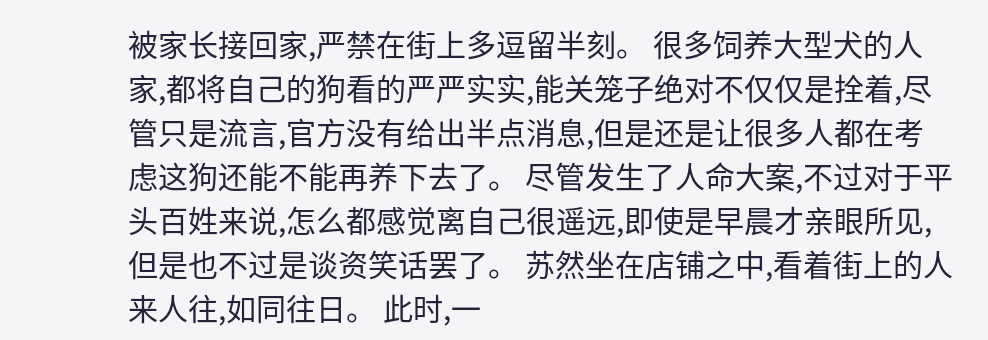被家长接回家,严禁在街上多逗留半刻。 很多饲养大型犬的人家,都将自己的狗看的严严实实,能关笼子绝对不仅仅是拴着,尽管只是流言,官方没有给出半点消息,但是还是让很多人都在考虑这狗还能不能再养下去了。 尽管发生了人命大案,不过对于平头百姓来说,怎么都感觉离自己很遥远,即使是早晨才亲眼所见,但是也不过是谈资笑话罢了。 苏然坐在店铺之中,看着街上的人来人往,如同往日。 此时,一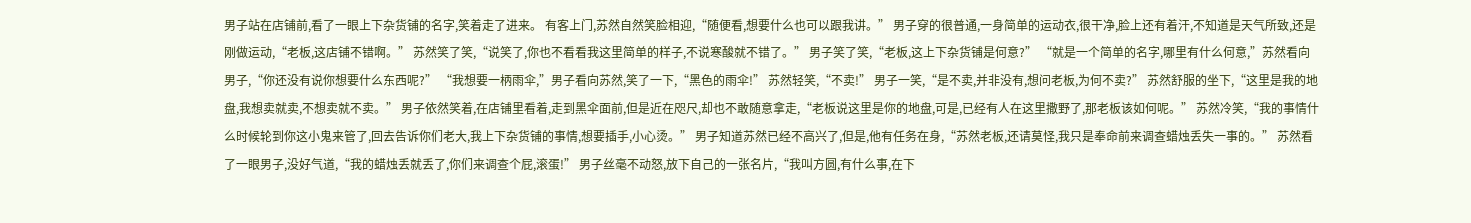男子站在店铺前,看了一眼上下杂货铺的名字,笑着走了进来。 有客上门,苏然自然笑脸相迎,“随便看,想要什么也可以跟我讲。” 男子穿的很普通,一身简单的运动衣,很干净,脸上还有着汗,不知道是天气所致,还是刚做运动,“老板,这店铺不错啊。” 苏然笑了笑,“说笑了,你也不看看我这里简单的样子,不说寒酸就不错了。” 男子笑了笑,“老板,这上下杂货铺是何意?” “就是一个简单的名字,哪里有什么何意,”苏然看向男子,“你还没有说你想要什么东西呢?” “我想要一柄雨伞,”男子看向苏然,笑了一下,“黑色的雨伞!” 苏然轻笑,“不卖!” 男子一笑,“是不卖,并非没有,想问老板,为何不卖?” 苏然舒服的坐下,“这里是我的地盘,我想卖就卖,不想卖就不卖。” 男子依然笑着,在店铺里看着,走到黑伞面前,但是近在咫尺,却也不敢随意拿走,“老板说这里是你的地盘,可是,已经有人在这里撒野了,那老板该如何呢。” 苏然冷笑,“我的事情什么时候轮到你这小鬼来管了,回去告诉你们老大,我上下杂货铺的事情,想要插手,小心烫。” 男子知道苏然已经不高兴了,但是,他有任务在身,“苏然老板,还请莫怪,我只是奉命前来调查蜡烛丢失一事的。” 苏然看了一眼男子,没好气道,“我的蜡烛丢就丢了,你们来调查个屁,滚蛋!” 男子丝毫不动怒,放下自己的一张名片,“我叫方圆,有什么事,在下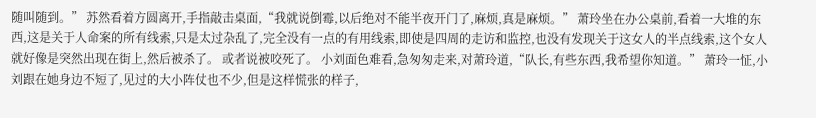随叫随到。” 苏然看着方圆离开,手指敲击桌面,“我就说倒霉,以后绝对不能半夜开门了,麻烦,真是麻烦。” 萧玲坐在办公桌前,看着一大堆的东西,这是关于人命案的所有线索,只是太过杂乱了,完全没有一点的有用线索,即使是四周的走访和监控,也没有发现关于这女人的半点线索,这个女人就好像是突然出现在街上,然后被杀了。 或者说被咬死了。 小刘面色难看,急匆匆走来,对萧玲道,“队长,有些东西,我希望你知道。” 萧玲一怔,小刘跟在她身边不短了,见过的大小阵仗也不少,但是这样慌张的样子,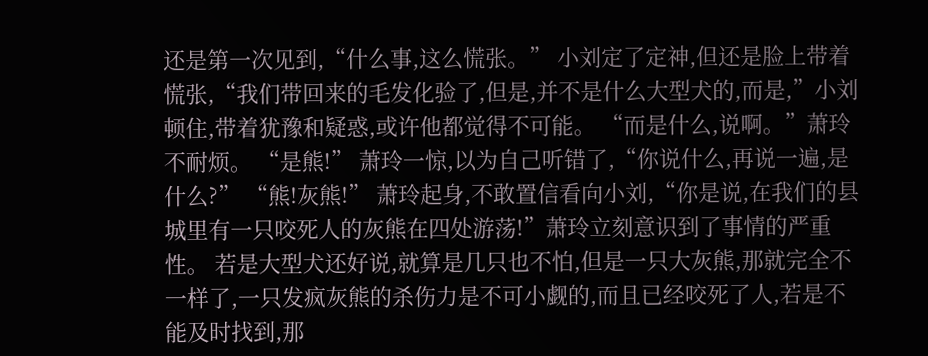还是第一次见到,“什么事,这么慌张。” 小刘定了定神,但还是脸上带着慌张,“我们带回来的毛发化验了,但是,并不是什么大型犬的,而是,”小刘顿住,带着犹豫和疑惑,或许他都觉得不可能。 “而是什么,说啊。”萧玲不耐烦。 “是熊!” 萧玲一惊,以为自己听错了,“你说什么,再说一遍,是什么?” “熊!灰熊!” 萧玲起身,不敢置信看向小刘,“你是说,在我们的县城里有一只咬死人的灰熊在四处游荡!”萧玲立刻意识到了事情的严重性。 若是大型犬还好说,就算是几只也不怕,但是一只大灰熊,那就完全不一样了,一只发疯灰熊的杀伤力是不可小觑的,而且已经咬死了人,若是不能及时找到,那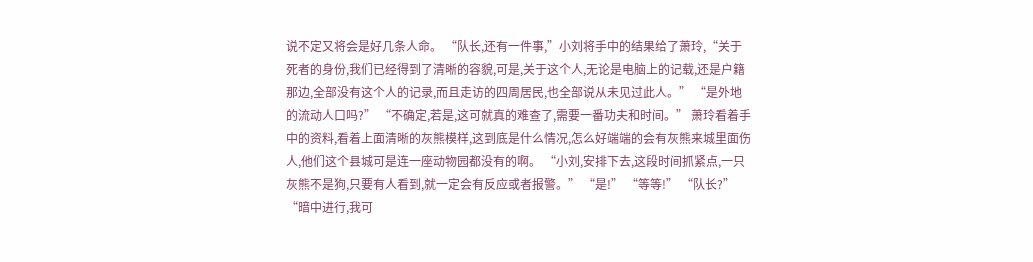说不定又将会是好几条人命。 “队长,还有一件事,”小刘将手中的结果给了萧玲,“关于死者的身份,我们已经得到了清晰的容貌,可是,关于这个人,无论是电脑上的记载,还是户籍那边,全部没有这个人的记录,而且走访的四周居民,也全部说从未见过此人。” “是外地的流动人口吗?” “不确定,若是,这可就真的难查了,需要一番功夫和时间。” 萧玲看着手中的资料,看着上面清晰的灰熊模样,这到底是什么情况,怎么好端端的会有灰熊来城里面伤人,他们这个县城可是连一座动物园都没有的啊。 “小刘,安排下去,这段时间抓紧点,一只灰熊不是狗,只要有人看到,就一定会有反应或者报警。” “是!” “等等!” “队长?” “暗中进行,我可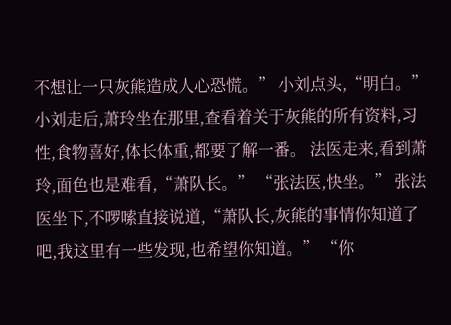不想让一只灰熊造成人心恐慌。” 小刘点头,“明白。” 小刘走后,萧玲坐在那里,查看着关于灰熊的所有资料,习性,食物喜好,体长体重,都要了解一番。 法医走来,看到萧玲,面色也是难看,“萧队长。” “张法医,快坐。” 张法医坐下,不啰嗦直接说道,“萧队长,灰熊的事情你知道了吧,我这里有一些发现,也希望你知道。” “你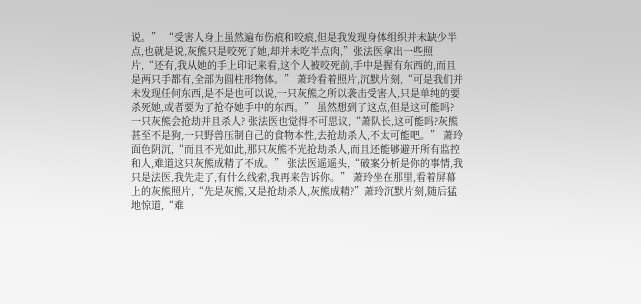说。” “受害人身上虽然遍布伤痕和咬痕,但是我发现身体组织并未缺少半点,也就是说,灰熊只是咬死了她,却并未吃半点肉,”张法医拿出一些照片,“还有,我从她的手上印记来看,这个人被咬死前,手中是握有东西的,而且是两只手都有,全部为圆柱形物体。” 萧玲看着照片,沉默片刻,“可是我们并未发现任何东西,是不是也可以说,一只灰熊之所以袭击受害人,只是单纯的要杀死她,或者要为了抢夺她手中的东西。” 虽然想到了这点,但是这可能吗? 一只灰熊会抢劫并且杀人? 张法医也觉得不可思议,“萧队长,这可能吗?灰熊甚至不是狗,一只野兽压制自己的食物本性,去抢劫杀人,不太可能吧。” 萧玲面色阴沉,“而且不光如此,那只灰熊不光抢劫杀人,而且还能够避开所有监控和人,难道这只灰熊成精了不成。” 张法医遥遥头,“破案分析是你的事情,我只是法医,我先走了,有什么线索,我再来告诉你。” 萧玲坐在那里,看着屏幕上的灰熊照片,“先是灰熊,又是抢劫杀人,灰熊成精?”萧玲沉默片刻,随后猛地惊道,“难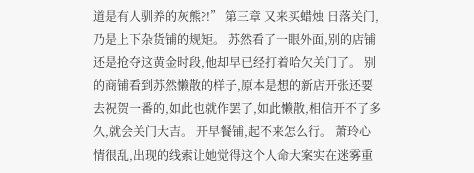道是有人驯养的灰熊?!” 第三章 又来买蜡烛 日落关门,乃是上下杂货铺的规矩。 苏然看了一眼外面,别的店铺还是抢夺这黄金时段,他却早已经打着哈欠关门了。 别的商铺看到苏然懒散的样子,原本是想的新店开张还要去祝贺一番的,如此也就作罢了,如此懒散,相信开不了多久,就会关门大吉。 开早餐铺,起不来怎么行。 萧玲心情很乱,出现的线索让她觉得这个人命大案实在迷雾重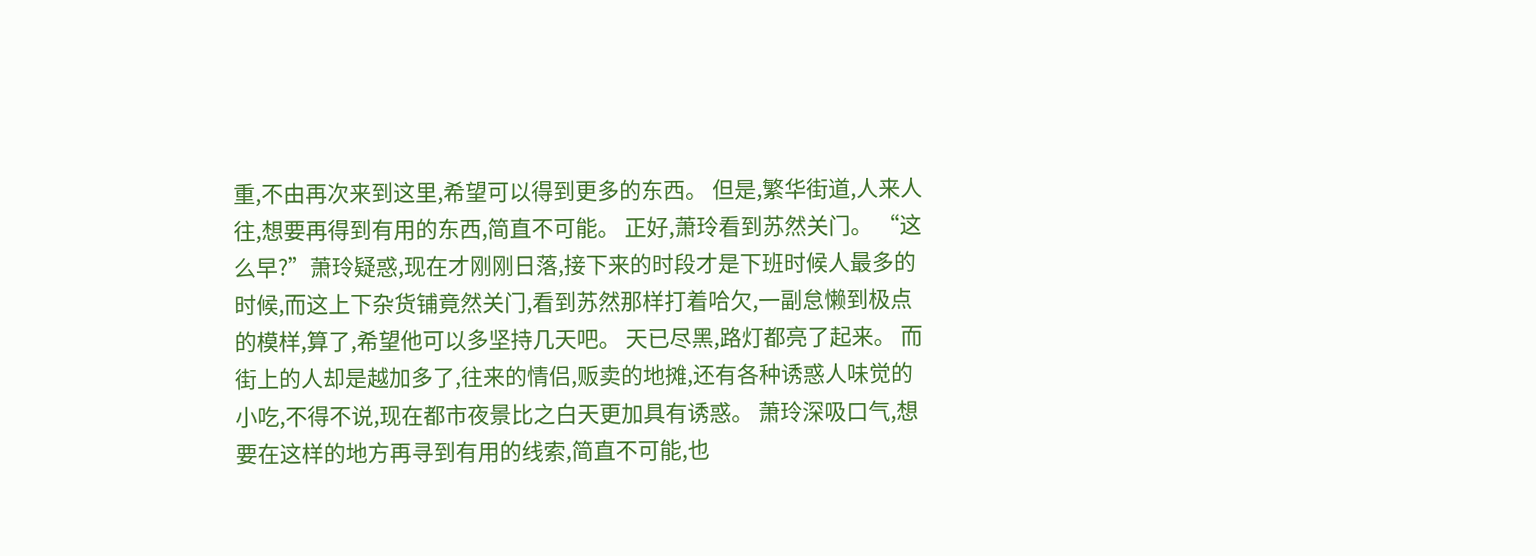重,不由再次来到这里,希望可以得到更多的东西。 但是,繁华街道,人来人往,想要再得到有用的东西,简直不可能。 正好,萧玲看到苏然关门。 “这么早?”萧玲疑惑,现在才刚刚日落,接下来的时段才是下班时候人最多的时候,而这上下杂货铺竟然关门,看到苏然那样打着哈欠,一副怠懒到极点的模样,算了,希望他可以多坚持几天吧。 天已尽黑,路灯都亮了起来。 而街上的人却是越加多了,往来的情侣,贩卖的地摊,还有各种诱惑人味觉的小吃,不得不说,现在都市夜景比之白天更加具有诱惑。 萧玲深吸口气,想要在这样的地方再寻到有用的线索,简直不可能,也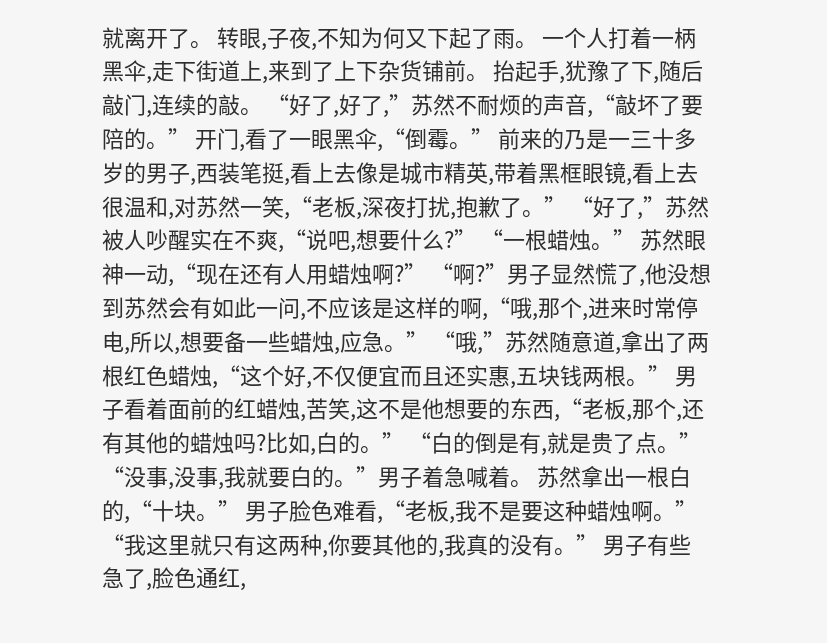就离开了。 转眼,子夜,不知为何又下起了雨。 一个人打着一柄黑伞,走下街道上,来到了上下杂货铺前。 抬起手,犹豫了下,随后敲门,连续的敲。 “好了,好了,”苏然不耐烦的声音,“敲坏了要陪的。” 开门,看了一眼黑伞,“倒霉。” 前来的乃是一三十多岁的男子,西装笔挺,看上去像是城市精英,带着黑框眼镜,看上去很温和,对苏然一笑,“老板,深夜打扰,抱歉了。” “好了,”苏然被人吵醒实在不爽,“说吧,想要什么?” “一根蜡烛。” 苏然眼神一动,“现在还有人用蜡烛啊?” “啊?”男子显然慌了,他没想到苏然会有如此一问,不应该是这样的啊,“哦,那个,进来时常停电,所以,想要备一些蜡烛,应急。” “哦,”苏然随意道,拿出了两根红色蜡烛,“这个好,不仅便宜而且还实惠,五块钱两根。” 男子看着面前的红蜡烛,苦笑,这不是他想要的东西,“老板,那个,还有其他的蜡烛吗?比如,白的。” “白的倒是有,就是贵了点。” “没事,没事,我就要白的。”男子着急喊着。 苏然拿出一根白的,“十块。” 男子脸色难看,“老板,我不是要这种蜡烛啊。” “我这里就只有这两种,你要其他的,我真的没有。” 男子有些急了,脸色通红,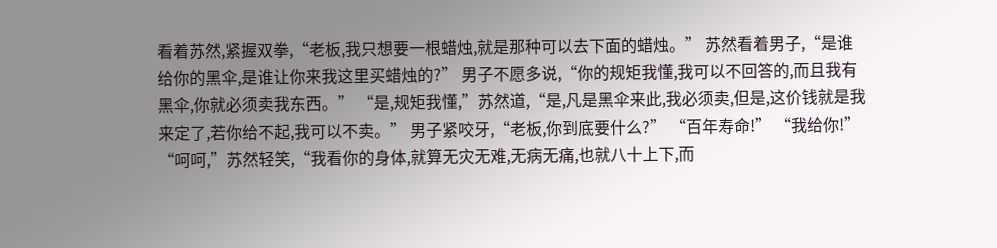看着苏然,紧握双拳,“老板,我只想要一根蜡烛,就是那种可以去下面的蜡烛。” 苏然看着男子,“是谁给你的黑伞,是谁让你来我这里买蜡烛的?” 男子不愿多说,“你的规矩我懂,我可以不回答的,而且我有黑伞,你就必须卖我东西。” “是,规矩我懂,”苏然道,“是,凡是黑伞来此,我必须卖,但是,这价钱就是我来定了,若你给不起,我可以不卖。” 男子紧咬牙,“老板,你到底要什么?” “百年寿命!” “我给你!” “呵呵,”苏然轻笑,“我看你的身体,就算无灾无难,无病无痛,也就八十上下,而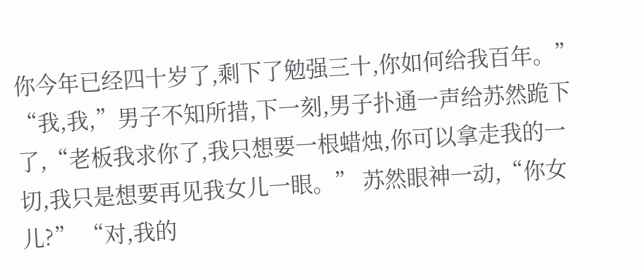你今年已经四十岁了,剩下了勉强三十,你如何给我百年。” “我,我,”男子不知所措,下一刻,男子扑通一声给苏然跪下了,“老板我求你了,我只想要一根蜡烛,你可以拿走我的一切,我只是想要再见我女儿一眼。” 苏然眼神一动,“你女儿?” “对,我的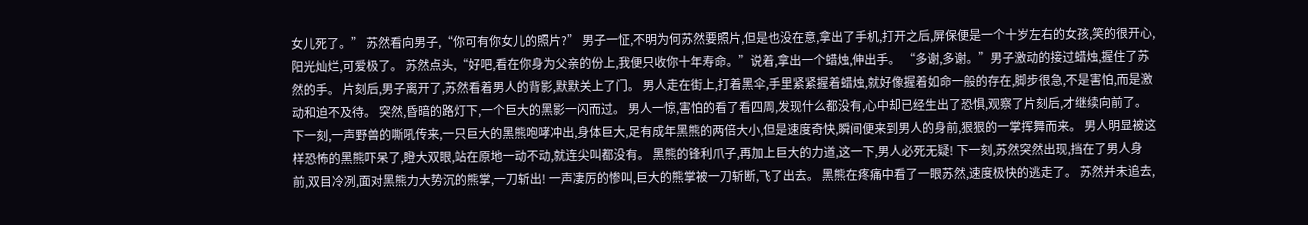女儿死了。” 苏然看向男子,“你可有你女儿的照片?” 男子一怔,不明为何苏然要照片,但是也没在意,拿出了手机,打开之后,屏保便是一个十岁左右的女孩,笑的很开心,阳光灿烂,可爱极了。 苏然点头,“好吧,看在你身为父亲的份上,我便只收你十年寿命。”说着,拿出一个蜡烛,伸出手。 “多谢,多谢。”男子激动的接过蜡烛,握住了苏然的手。 片刻后,男子离开了,苏然看着男人的背影,默默关上了门。 男人走在街上,打着黑伞,手里紧紧握着蜡烛,就好像握着如命一般的存在,脚步很急,不是害怕,而是激动和迫不及待。 突然,昏暗的路灯下,一个巨大的黑影一闪而过。 男人一惊,害怕的看了看四周,发现什么都没有,心中却已经生出了恐惧,观察了片刻后,才继续向前了。 下一刻,一声野兽的嘶吼传来,一只巨大的黑熊咆哮冲出,身体巨大,足有成年黑熊的两倍大小,但是速度奇快,瞬间便来到男人的身前,狠狠的一掌挥舞而来。 男人明显被这样恐怖的黑熊吓呆了,瞪大双眼,站在原地一动不动,就连尖叫都没有。 黑熊的锋利爪子,再加上巨大的力道,这一下,男人必死无疑! 下一刻,苏然突然出现,挡在了男人身前,双目冷冽,面对黑熊力大势沉的熊掌,一刀斩出! 一声凄厉的惨叫,巨大的熊掌被一刀斩断,飞了出去。 黑熊在疼痛中看了一眼苏然,速度极快的逃走了。 苏然并未追去,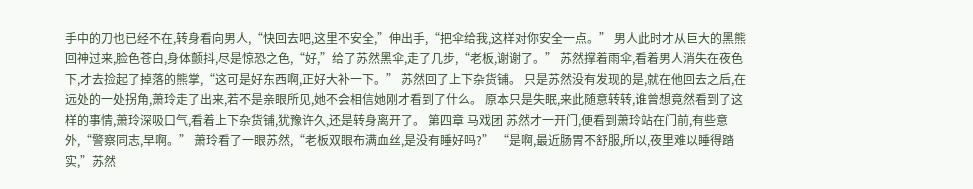手中的刀也已经不在,转身看向男人,“快回去吧,这里不安全,”伸出手,“把伞给我,这样对你安全一点。” 男人此时才从巨大的黑熊回神过来,脸色苍白,身体颤抖,尽是惊恐之色,“好,”给了苏然黑伞,走了几步,“老板,谢谢了。” 苏然撑着雨伞,看着男人消失在夜色下,才去捡起了掉落的熊掌,“这可是好东西啊,正好大补一下。” 苏然回了上下杂货铺。 只是苏然没有发现的是,就在他回去之后,在远处的一处拐角,萧玲走了出来,若不是亲眼所见,她不会相信她刚才看到了什么。 原本只是失眠,来此随意转转,谁曾想竟然看到了这样的事情,萧玲深吸口气,看着上下杂货铺,犹豫许久,还是转身离开了。 第四章 马戏团 苏然才一开门,便看到萧玲站在门前,有些意外,“警察同志,早啊。” 萧玲看了一眼苏然,“老板双眼布满血丝,是没有睡好吗?” “是啊,最近肠胃不舒服,所以,夜里难以睡得踏实,”苏然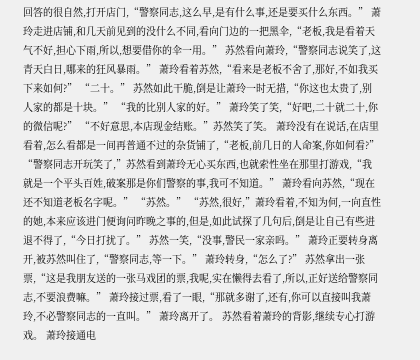回答的很自然,打开店门,“警察同志,这么早,是有什么事,还是要买什么东西。” 萧玲走进店铺,和几天前见到的没什么不同,看向门边的一把黑伞,“老板,我是看着天气不好,担心下雨,所以,想要借你的伞一用。” 苏然看向萧玲,“警察同志说笑了,这青天白日,哪来的狂风暴雨。” 萧玲看着苏然,“看来是老板不舍了,那好,不如我买下来如何?” “二十。” 苏然如此干脆,倒是让萧玲一时无措,“你这也太贵了,别人家的都是十块。” “我的比别人家的好。” 萧玲笑了笑,“好吧,二十就二十,你的微信呢?” “不好意思,本店现金结账。”苏然笑了笑。 萧玲没有在说话,在店里看着,怎么看都是一间再普通不过的杂货铺了,“老板,前几日的人命案,你如何看?” “警察同志开玩笑了,”苏然看到萧玲无心买东西,也就索性坐在那里打游戏,“我就是一个平头百姓,破案那是你们警察的事,我可不知道。” 萧玲看向苏然,“现在还不知道老板名字呢。” “苏然。” “苏然,很好,”萧玲看着,不知为何,一向直性的她,本来应该进门便询问昨晚之事的,但是,如此试探了几句后,倒是让自己有些进退不得了,“今日打扰了。” 苏然一笑,“没事,警民一家亲吗。” 萧玲正要转身离开,被苏然叫住了,“警察同志,等一下。” 萧玲转身,“怎么了?” 苏然拿出一张票,“这是我朋友送的一张马戏团的票,我呢,实在懒得去看了,所以,正好送给警察同志,不要浪费嘛。” 萧玲接过票,看了一眼,“那就多谢了,还有,你可以直接叫我萧玲,不必警察同志的一直叫。” 萧玲离开了。 苏然看着萧玲的背影,继续专心打游戏。 萧玲接通电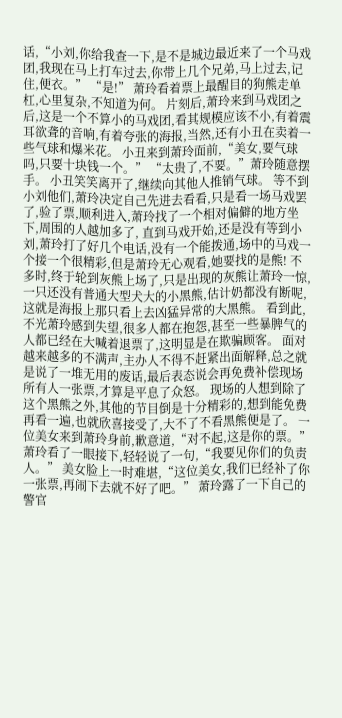话,“小刘,你给我查一下,是不是城边最近来了一个马戏团,我现在马上打车过去,你带上几个兄弟,马上过去,记住,便衣。” “是!” 萧玲看着票上最醒目的狗熊走单杠,心里复杂,不知道为何。 片刻后,萧玲来到马戏团之后,这是一个不算小的马戏团,看其规模应该不小,有着震耳欲聋的音响,有着夸张的海报,当然,还有小丑在卖着一些气球和爆米花。 小丑来到萧玲面前,“美女,要气球吗,只要十块钱一个。” “太贵了,不要。”萧玲随意摆手。 小丑笑笑离开了,继续向其他人推销气球。 等不到小刘他们,萧玲决定自己先进去看看,只是看一场马戏罢了,验了票,顺利进入,萧玲找了一个相对偏僻的地方坐下,周围的人越加多了, 直到马戏开始,还是没有等到小刘,萧玲打了好几个电话,没有一个能拨通,场中的马戏一个接一个很精彩,但是萧玲无心观看,她要找的是熊! 不多时,终于轮到灰熊上场了,只是出现的灰熊让萧玲一惊,一只还没有普通大型犬大的小黑熊,估计奶都没有断呢,这就是海报上那只看上去凶猛异常的大黑熊。 看到此,不光萧玲感到失望,很多人都在抱怨,甚至一些暴脾气的人都已经在大喊着退票了,这明显是在欺骗顾客。 面对越来越多的不满声,主办人不得不赶紧出面解释,总之就是说了一堆无用的废话,最后表态说会再免费补偿现场所有人一张票,才算是平息了众怒。 现场的人想到除了这个黑熊之外,其他的节目倒是十分精彩的,想到能免费再看一遍,也就欣喜接受了,大不了不看黑熊便是了。 一位美女来到萧玲身前,歉意道,“对不起,这是你的票。” 萧玲看了一眼接下,轻轻说了一句,“我要见你们的负责人。” 美女脸上一时难堪,“这位美女,我们已经补了你一张票,再闹下去就不好了吧。” 萧玲露了一下自己的警官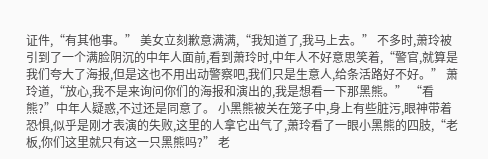证件,“有其他事。” 美女立刻歉意满满,“我知道了,我马上去。” 不多时,萧玲被引到了一个满脸阴沉的中年人面前,看到萧玲时,中年人不好意思笑着,“警官,就算是我们夸大了海报,但是这也不用出动警察吧,我们只是生意人,给条活路好不好。” 萧玲道,“放心,我不是来询问你们的海报和演出的,我是想看一下那黑熊。” “看熊?”中年人疑惑,不过还是同意了。 小黑熊被关在笼子中,身上有些脏污,眼神带着恐惧,似乎是刚才表演的失败,这里的人拿它出气了,萧玲看了一眼小黑熊的四肢,“老板,你们这里就只有这一只黑熊吗?” 老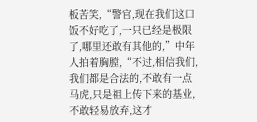板苦笑,“警官,现在我们这口饭不好吃了,一只已经是极限了,哪里还敢有其他的,”中年人拍着胸膛,“不过,相信我们,我们都是合法的,不敢有一点马虎,只是祖上传下来的基业,不敢轻易放弃,这才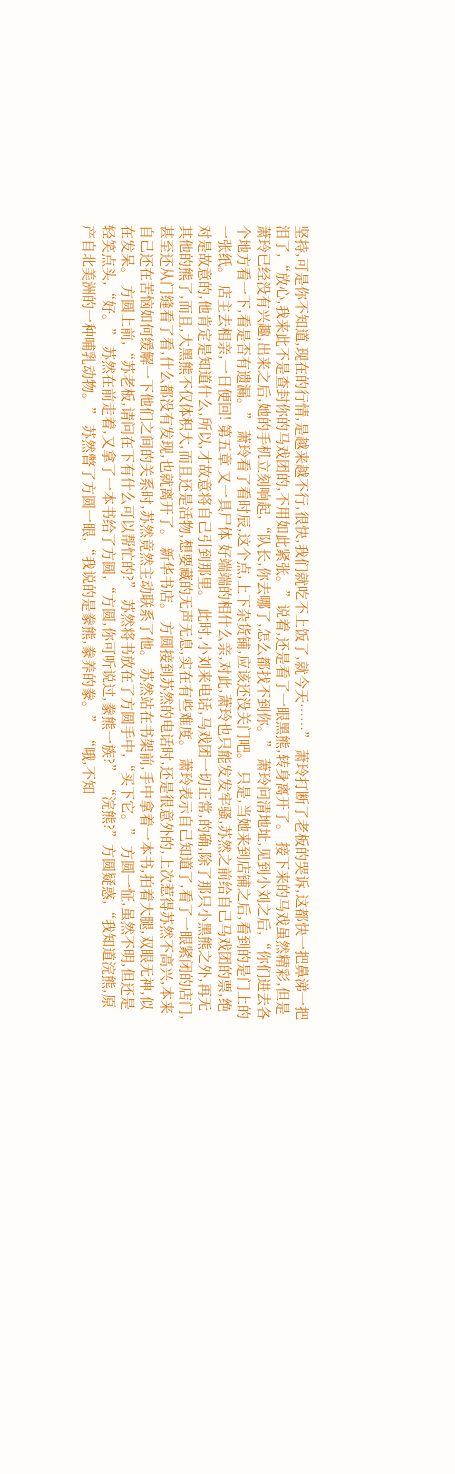坚持,可是你不知道,现在的行情,是越来越不行,很快,我们就吃不上饭了,就今天……” 萧玲打断了老板的哭诉,这都快一把鼻涕一把泪了,“放心,我来此不是查封你的马戏团的,不用如此紧张。”说着,还是看了一眼黑熊,转身离开了。 接下来的马戏虽然精彩,但是萧玲已经没有兴趣,出来之后,她的手机立刻响起,“队长,你去哪了,怎么都找不到你。” 萧玲问清地址,见到小刘之后,“你们进去各个地方看一下,看是否有遗漏。” 萧玲看了看时辰,这个点,上下杂货铺,应该还没关门吧。 只是,当她来到店铺之后,看到的是门上的一张纸。 店主去相亲,一日便回! 第五章 又一具尸体 好端端的相什么亲,对此,萧玲也只能发发牢骚,苏然之前给自己马戏团的票,绝对是故意的,他肯定是知道什么,所以,才故意将自己引到那里。 此时,小刘来电话,马戏团一切正常,的确,除了那只小黑熊之外,再无其他的熊了,而且,大黑熊不仅体积大,而且还是活物,想要藏的无声无息,实在有些难度。 萧玲表示自己知道了,看了一眼紧闭的店门,甚至还从门缝看了看,什么都没有发现,也就离开了。 新华书店。 方圆接到苏然的电话时,还是很意外的,上次惹得苏然不高兴,本来自己还在苦恼如何缓解一下他们之间的关系时,苏然竟然主动联系了他。 苏然站在书架前,手中拿着一本书,拍着大腿,双眼无神,似在发呆。 方圆上前,“苏老板,请问在下有什么可以帮忙的?” 苏然将书放在了方圆手中,“买下它。” 方圆一怔,虽然不明,但还是轻笑点头,“好。” 苏然在前走着,又拿了一本书给了方圆,“方圆,你可听说过,豢熊一族?” “浣熊?”方圆疑惑,“我知道浣熊,原产自北美洲的一种哺乳动物。” 苏然瞥了方圆一眼,“我说的是豢熊,豢养的豢。” “哦,不知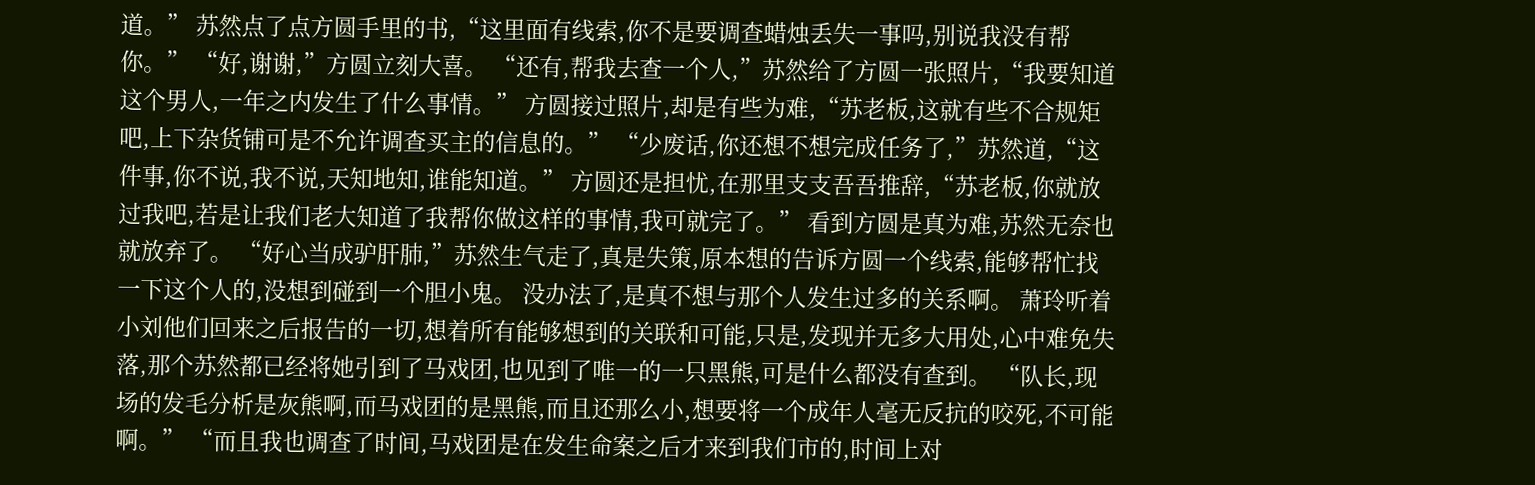道。” 苏然点了点方圆手里的书,“这里面有线索,你不是要调查蜡烛丢失一事吗,别说我没有帮你。” “好,谢谢,”方圆立刻大喜。 “还有,帮我去查一个人,”苏然给了方圆一张照片,“我要知道这个男人,一年之内发生了什么事情。” 方圆接过照片,却是有些为难,“苏老板,这就有些不合规矩吧,上下杂货铺可是不允许调查买主的信息的。” “少废话,你还想不想完成任务了,”苏然道,“这件事,你不说,我不说,天知地知,谁能知道。” 方圆还是担忧,在那里支支吾吾推辞,“苏老板,你就放过我吧,若是让我们老大知道了我帮你做这样的事情,我可就完了。” 看到方圆是真为难,苏然无奈也就放弃了。 “好心当成驴肝肺,”苏然生气走了,真是失策,原本想的告诉方圆一个线索,能够帮忙找一下这个人的,没想到碰到一个胆小鬼。 没办法了,是真不想与那个人发生过多的关系啊。 萧玲听着小刘他们回来之后报告的一切,想着所有能够想到的关联和可能,只是,发现并无多大用处,心中难免失落,那个苏然都已经将她引到了马戏团,也见到了唯一的一只黑熊,可是什么都没有查到。 “队长,现场的发毛分析是灰熊啊,而马戏团的是黑熊,而且还那么小,想要将一个成年人毫无反抗的咬死,不可能啊。” “而且我也调查了时间,马戏团是在发生命案之后才来到我们市的,时间上对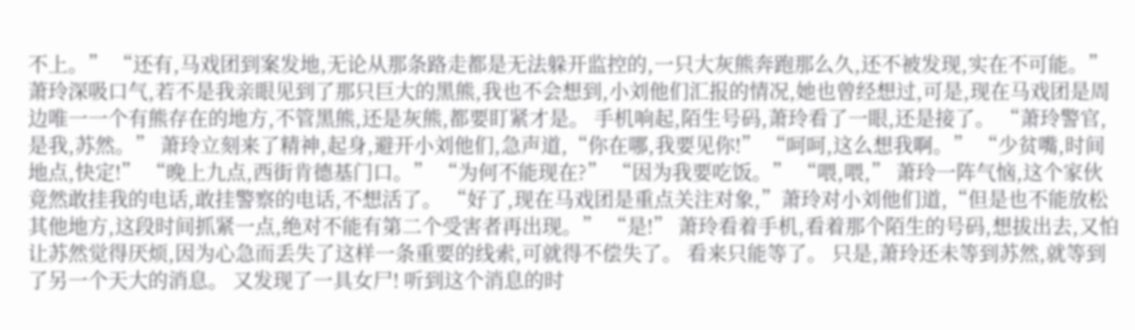不上。” “还有,马戏团到案发地,无论从那条路走都是无法躲开监控的,一只大灰熊奔跑那么久,还不被发现,实在不可能。” 萧玲深吸口气,若不是我亲眼见到了那只巨大的黑熊,我也不会想到,小刘他们汇报的情况,她也曾经想过,可是,现在马戏团是周边唯一一个有熊存在的地方,不管黑熊,还是灰熊,都要盯紧才是。 手机响起,陌生号码,萧玲看了一眼,还是接了。 “萧玲警官,是我,苏然。” 萧玲立刻来了精神,起身,避开小刘他们,急声道,“你在哪,我要见你!” “呵呵,这么想我啊。” “少贫嘴,时间地点,快定!” “晚上九点,西街肯德基门口。” “为何不能现在?” “因为我要吃饭。” “喂,喂,” 萧玲一阵气恼,这个家伙竟然敢挂我的电话,敢挂警察的电话,不想活了。 “好了,现在马戏团是重点关注对象,”萧玲对小刘他们道,“但是也不能放松其他地方,这段时间抓紧一点,绝对不能有第二个受害者再出现。” “是!” 萧玲看着手机,看着那个陌生的号码,想拔出去,又怕让苏然觉得厌烦,因为心急而丢失了这样一条重要的线索,可就得不偿失了。 看来只能等了。 只是,萧玲还未等到苏然,就等到了另一个天大的消息。 又发现了一具女尸! 听到这个消息的时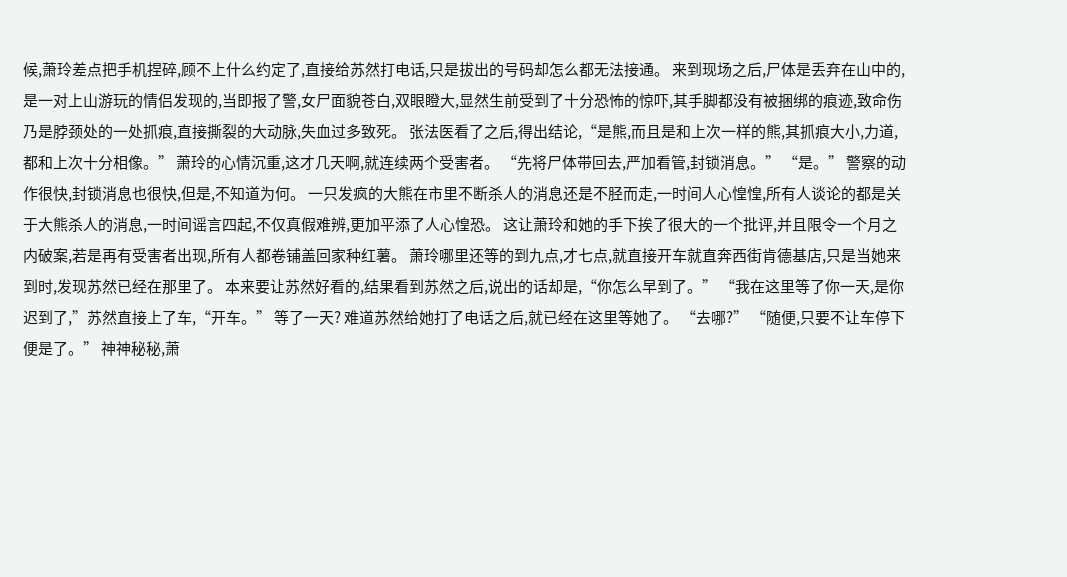候,萧玲差点把手机捏碎,顾不上什么约定了,直接给苏然打电话,只是拔出的号码却怎么都无法接通。 来到现场之后,尸体是丢弃在山中的,是一对上山游玩的情侣发现的,当即报了警,女尸面貌苍白,双眼瞪大,显然生前受到了十分恐怖的惊吓,其手脚都没有被捆绑的痕迹,致命伤乃是脖颈处的一处抓痕,直接撕裂的大动脉,失血过多致死。 张法医看了之后,得出结论,“是熊,而且是和上次一样的熊,其抓痕大小,力道,都和上次十分相像。” 萧玲的心情沉重,这才几天啊,就连续两个受害者。 “先将尸体带回去,严加看管,封锁消息。” “是。” 警察的动作很快,封锁消息也很快,但是,不知道为何。 一只发疯的大熊在市里不断杀人的消息还是不胫而走,一时间人心惶惶,所有人谈论的都是关于大熊杀人的消息,一时间谣言四起,不仅真假难辨,更加平添了人心惶恐。 这让萧玲和她的手下挨了很大的一个批评,并且限令一个月之内破案,若是再有受害者出现,所有人都卷铺盖回家种红薯。 萧玲哪里还等的到九点,才七点,就直接开车就直奔西街肯德基店,只是当她来到时,发现苏然已经在那里了。 本来要让苏然好看的,结果看到苏然之后,说出的话却是,“你怎么早到了。” “我在这里等了你一天,是你迟到了,”苏然直接上了车,“开车。” 等了一天? 难道苏然给她打了电话之后,就已经在这里等她了。 “去哪?” “随便,只要不让车停下便是了。” 神神秘秘,萧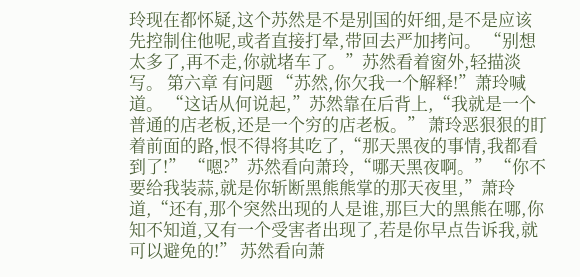玲现在都怀疑,这个苏然是不是别国的奸细,是不是应该先控制住他呢,或者直接打晕,带回去严加拷问。 “别想太多了,再不走,你就堵车了。”苏然看着窗外,轻描淡写。 第六章 有问题 “苏然,你欠我一个解释!”萧玲喊道。 “这话从何说起,”苏然靠在后背上,“我就是一个普通的店老板,还是一个穷的店老板。” 萧玲恶狠狠的盯着前面的路,恨不得将其吃了,“那天黑夜的事情,我都看到了!” “嗯?”苏然看向萧玲,“哪天黑夜啊。” “你不要给我装蒜,就是你斩断黑熊熊掌的那天夜里,”萧玲道,“还有,那个突然出现的人是谁,那巨大的黑熊在哪,你知不知道,又有一个受害者出现了,若是你早点告诉我,就可以避免的!” 苏然看向萧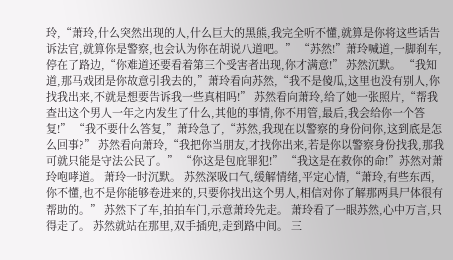玲,“萧玲,什么突然出现的人,什么巨大的黑熊,我完全听不懂,就算是你将这些话告诉法官,就算你是警察,也会认为你在胡说八道吧。” “苏然!”萧玲喊道,一脚刹车,停在了路边,“你难道还要看着第三个受害者出现,你才满意!” 苏然沉默。 “我知道,那马戏团是你故意引我去的,”萧玲看向苏然,“我不是傻瓜,这里也没有别人,你找我出来,不就是想要告诉我一些真相吗!” 苏然看向萧玲,给了她一张照片,“帮我查出这个男人一年之内发生了什么,其他的事情,你不用管,最后,我会给你一个答复!” “我不要什么答复,”萧玲急了,“苏然,我现在以警察的身份问你,这到底是怎么回事?” 苏然看向萧玲,“我把你当朋友,才找你出来,若是你以警察身份找我,那我可就只能是守法公民了。” “你这是包庇罪犯!” “我这是在救你的命!”苏然对萧玲咆哮道。 萧玲一时沉默。 苏然深吸口气,缓解情绪,平定心情,“萧玲,有些东西,你不懂,也不是你能够卷进来的,只要你找出这个男人,相信对你了解那两具尸体很有帮助的。” 苏然下了车,拍拍车门,示意萧玲先走。 萧玲看了一眼苏然,心中万言,只得走了。 苏然就站在那里,双手插兜,走到路中间。 三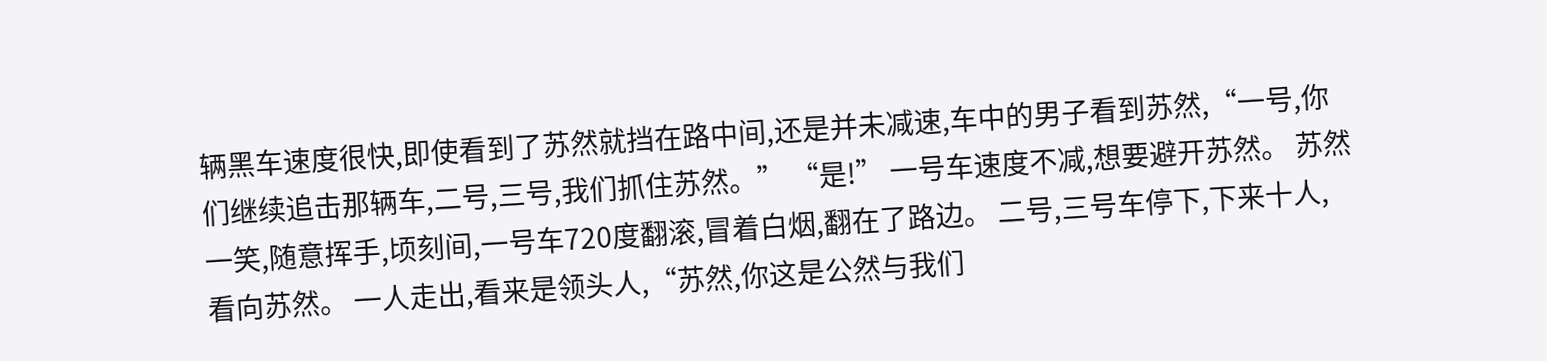辆黑车速度很快,即使看到了苏然就挡在路中间,还是并未减速,车中的男子看到苏然,“一号,你们继续追击那辆车,二号,三号,我们抓住苏然。” “是!” 一号车速度不减,想要避开苏然。 苏然一笑,随意挥手,顷刻间,一号车720度翻滚,冒着白烟,翻在了路边。 二号,三号车停下,下来十人,看向苏然。 一人走出,看来是领头人,“苏然,你这是公然与我们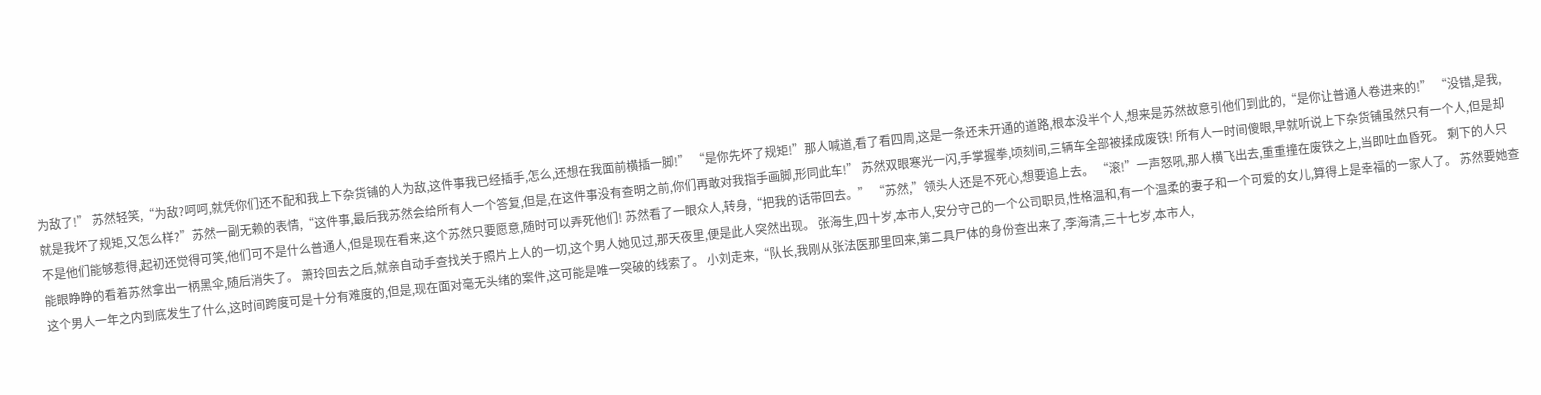为敌了!” 苏然轻笑,“为敌?呵呵,就凭你们还不配和我上下杂货铺的人为敌,这件事我已经插手,怎么,还想在我面前横插一脚!” “是你先坏了规矩!”那人喊道,看了看四周,这是一条还未开通的道路,根本没半个人,想来是苏然故意引他们到此的,“是你让普通人卷进来的!” “没错,是我,就是我坏了规矩,又怎么样?”苏然一副无赖的表情,“这件事,最后我苏然会给所有人一个答复,但是,在这件事没有查明之前,你们再敢对我指手画脚,形同此车!” 苏然双眼寒光一闪,手掌握拳,顷刻间,三辆车全部被揉成废铁! 所有人一时间傻眼,早就听说上下杂货铺虽然只有一个人,但是却不是他们能够惹得,起初还觉得可笑,他们可不是什么普通人,但是现在看来,这个苏然只要愿意,随时可以弄死他们! 苏然看了一眼众人,转身,“把我的话带回去。” “苏然,”领头人还是不死心,想要追上去。 “滚!”一声怒吼,那人横飞出去,重重撞在废铁之上,当即吐血昏死。 剩下的人只能眼睁睁的看着苏然拿出一柄黑伞,随后消失了。 萧玲回去之后,就亲自动手查找关于照片上人的一切,这个男人她见过,那天夜里,便是此人突然出现。 张海生,四十岁,本市人,安分守己的一个公司职员,性格温和,有一个温柔的妻子和一个可爱的女儿,算得上是幸福的一家人了。 苏然要她查这个男人一年之内到底发生了什么,这时间跨度可是十分有难度的,但是,现在面对毫无头绪的案件,这可能是唯一突破的线索了。 小刘走来,“队长,我刚从张法医那里回来,第二具尸体的身份查出来了,李海清,三十七岁,本市人,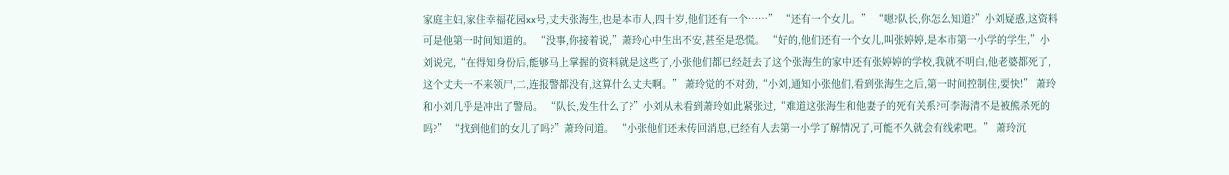家庭主妇,家住幸福花园xx号,丈夫张海生,也是本市人,四十岁,他们还有一个……” “还有一个女儿。” “嗯?队长,你怎么知道?”小刘疑惑,这资料可是他第一时间知道的。 “没事,你接着说,”萧玲心中生出不安,甚至是恐慌。 “好的,他们还有一个女儿,叫张婷婷,是本市第一小学的学生,”小刘说完,“在得知身份后,能够马上掌握的资料就是这些了,小张他们都已经赶去了这个张海生的家中还有张婷婷的学校,我就不明白,他老婆都死了,这个丈夫一不来领尸,二,连报警都没有,这算什么丈夫啊。” 萧玲觉的不对劲,“小刘,通知小张他们,看到张海生之后,第一时间控制住,要快!” 萧玲和小刘几乎是冲出了警局。 “队长,发生什么了?”小刘从未看到萧玲如此紧张过,“难道这张海生和他妻子的死有关系?可李海清不是被熊杀死的吗?” “找到他们的女儿了吗?”萧玲问道。 “小张他们还未传回消息,已经有人去第一小学了解情况了,可能不久就会有线索吧。” 萧玲沉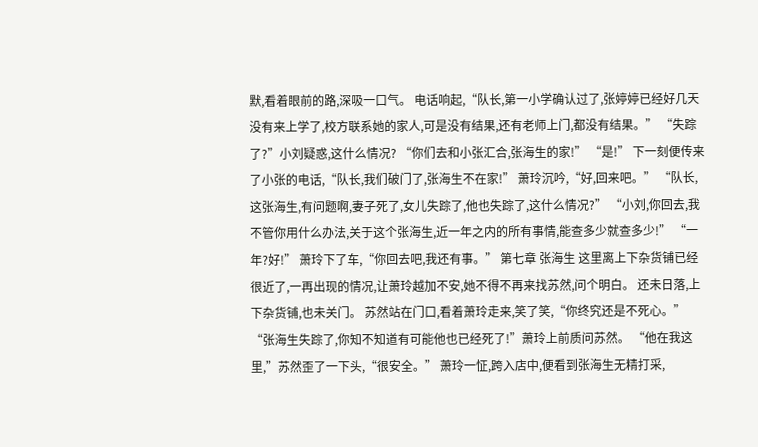默,看着眼前的路,深吸一口气。 电话响起,“队长,第一小学确认过了,张婷婷已经好几天没有来上学了,校方联系她的家人,可是没有结果,还有老师上门,都没有结果。” “失踪了?”小刘疑惑,这什么情况? “你们去和小张汇合,张海生的家!” “是!” 下一刻便传来了小张的电话,“队长,我们破门了,张海生不在家!” 萧玲沉吟,“好,回来吧。” “队长,这张海生,有问题啊,妻子死了,女儿失踪了,他也失踪了,这什么情况?” “小刘,你回去,我不管你用什么办法,关于这个张海生,近一年之内的所有事情,能查多少就查多少!” “一年?好!” 萧玲下了车,“你回去吧,我还有事。” 第七章 张海生 这里离上下杂货铺已经很近了,一再出现的情况,让萧玲越加不安,她不得不再来找苏然,问个明白。 还未日落,上下杂货铺,也未关门。 苏然站在门口,看着萧玲走来,笑了笑,“你终究还是不死心。” “张海生失踪了,你知不知道有可能他也已经死了!”萧玲上前质问苏然。 “他在我这里,”苏然歪了一下头,“很安全。” 萧玲一怔,跨入店中,便看到张海生无精打采,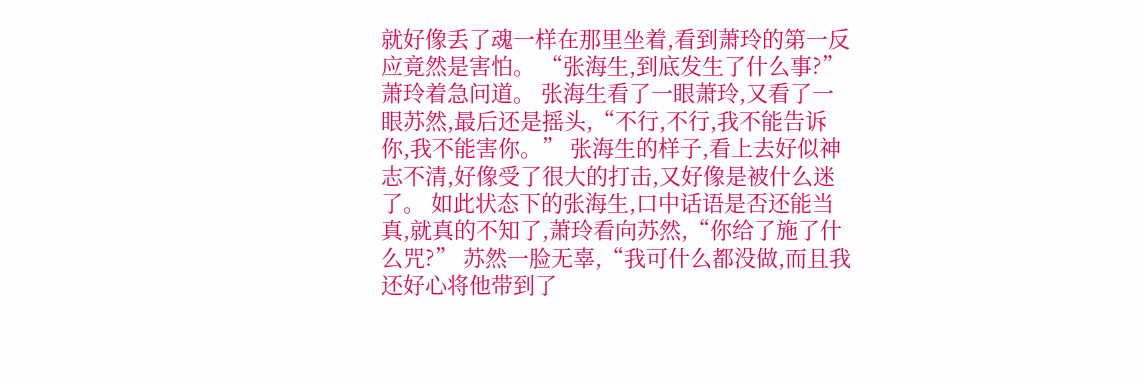就好像丢了魂一样在那里坐着,看到萧玲的第一反应竟然是害怕。 “张海生,到底发生了什么事?”萧玲着急问道。 张海生看了一眼萧玲,又看了一眼苏然,最后还是摇头,“不行,不行,我不能告诉你,我不能害你。” 张海生的样子,看上去好似神志不清,好像受了很大的打击,又好像是被什么迷了。 如此状态下的张海生,口中话语是否还能当真,就真的不知了,萧玲看向苏然,“你给了施了什么咒?” 苏然一脸无辜,“我可什么都没做,而且我还好心将他带到了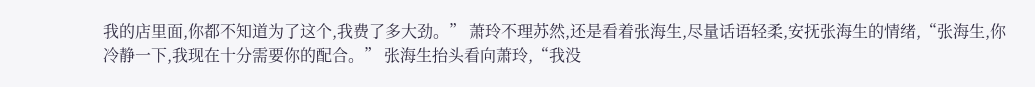我的店里面,你都不知道为了这个,我费了多大劲。” 萧玲不理苏然,还是看着张海生,尽量话语轻柔,安抚张海生的情绪,“张海生,你冷静一下,我现在十分需要你的配合。” 张海生抬头看向萧玲,“我没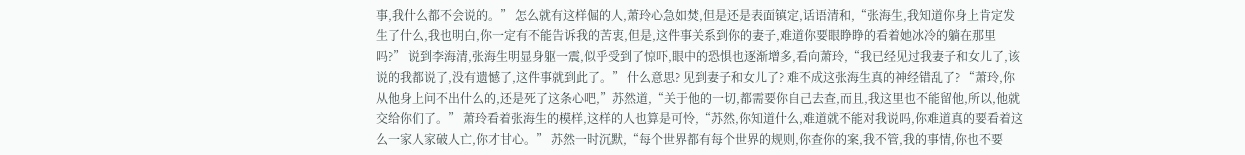事,我什么都不会说的。” 怎么就有这样倔的人,萧玲心急如焚,但是还是表面镇定,话语清和,“张海生,我知道你身上肯定发生了什么,我也明白,你一定有不能告诉我的苦衷,但是,这件事关系到你的妻子,难道你要眼睁睁的看着她冰冷的躺在那里吗?” 说到李海清,张海生明显身躯一震,似乎受到了惊吓,眼中的恐惧也逐渐增多,看向萧玲,“我已经见过我妻子和女儿了,该说的我都说了,没有遗憾了,这件事就到此了。” 什么意思? 见到妻子和女儿了? 难不成这张海生真的神经错乱了? “萧玲,你从他身上问不出什么的,还是死了这条心吧,”苏然道,“关于他的一切,都需要你自己去查,而且,我这里也不能留他,所以,他就交给你们了。” 萧玲看着张海生的模样,这样的人也算是可怜,“苏然,你知道什么,难道就不能对我说吗,你难道真的要看着这么一家人家破人亡,你才甘心。” 苏然一时沉默,“每个世界都有每个世界的规则,你查你的案,我不管,我的事情,你也不要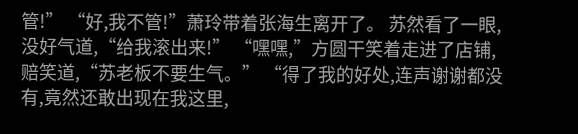管!” “好,我不管!”萧玲带着张海生离开了。 苏然看了一眼,没好气道,“给我滚出来!” “嘿嘿,”方圆干笑着走进了店铺,赔笑道,“苏老板不要生气。” “得了我的好处,连声谢谢都没有,竟然还敢出现在我这里,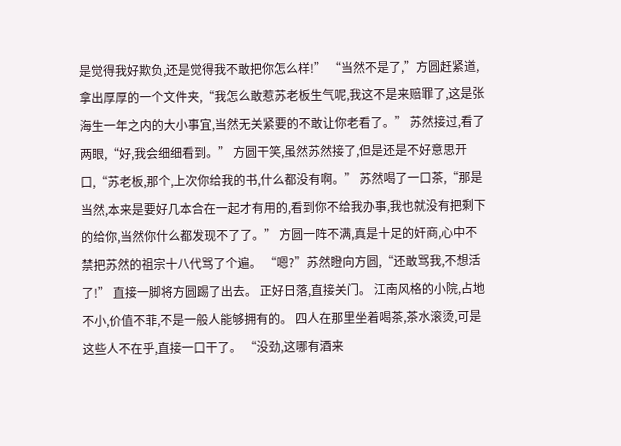是觉得我好欺负,还是觉得我不敢把你怎么样!” “当然不是了,”方圆赶紧道,拿出厚厚的一个文件夹,“我怎么敢惹苏老板生气呢,我这不是来赔罪了,这是张海生一年之内的大小事宜,当然无关紧要的不敢让你老看了。” 苏然接过,看了两眼,“好,我会细细看到。” 方圆干笑,虽然苏然接了,但是还是不好意思开口,“苏老板,那个,上次你给我的书,什么都没有啊。” 苏然喝了一口茶,“那是当然,本来是要好几本合在一起才有用的,看到你不给我办事,我也就没有把剩下的给你,当然你什么都发现不了了。” 方圆一阵不满,真是十足的奸商,心中不禁把苏然的祖宗十八代骂了个遍。 “嗯?”苏然瞪向方圆,“还敢骂我,不想活了!” 直接一脚将方圆踢了出去。 正好日落,直接关门。 江南风格的小院,占地不小,价值不菲,不是一般人能够拥有的。 四人在那里坐着喝茶,茶水滚烫,可是这些人不在乎,直接一口干了。 “没劲,这哪有酒来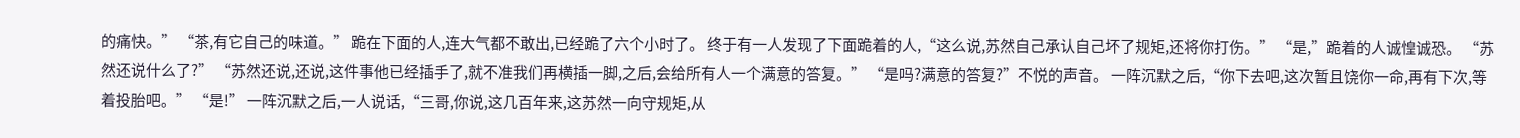的痛快。” “茶,有它自己的味道。” 跪在下面的人,连大气都不敢出,已经跪了六个小时了。 终于有一人发现了下面跪着的人,“这么说,苏然自己承认自己坏了规矩,还将你打伤。” “是,”跪着的人诚惶诚恐。 “苏然还说什么了?” “苏然还说,还说,这件事他已经插手了,就不准我们再横插一脚,之后,会给所有人一个满意的答复。” “是吗?满意的答复?”不悦的声音。 一阵沉默之后,“你下去吧,这次暂且饶你一命,再有下次,等着投胎吧。” “是!” 一阵沉默之后,一人说话,“三哥,你说,这几百年来,这苏然一向守规矩,从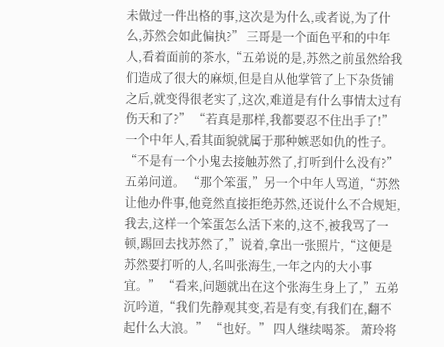未做过一件出格的事,这次是为什么,或者说,为了什么,苏然会如此偏执?” 三哥是一个面色平和的中年人,看着面前的茶水,“五弟说的是,苏然之前虽然给我们造成了很大的麻烦,但是自从他掌管了上下杂货铺之后,就变得很老实了,这次,难道是有什么事情太过有伤天和了?” “若真是那样,我都要忍不住出手了!”一个中年人,看其面貌就属于那种嫉恶如仇的性子。 “不是有一个小鬼去接触苏然了,打听到什么没有?”五弟问道。 “那个笨蛋,”另一个中年人骂道,“苏然让他办件事,他竟然直接拒绝苏然,还说什么不合规矩,我去,这样一个笨蛋怎么活下来的,这不,被我骂了一顿,踢回去找苏然了,”说着,拿出一张照片,“这便是苏然要打听的人,名叫张海生,一年之内的大小事宜。” “看来,问题就出在这个张海生身上了,”五弟沉吟道,“我们先静观其变,若是有变,有我们在,翻不起什么大浪。” “也好。” 四人继续喝茶。 萧玲将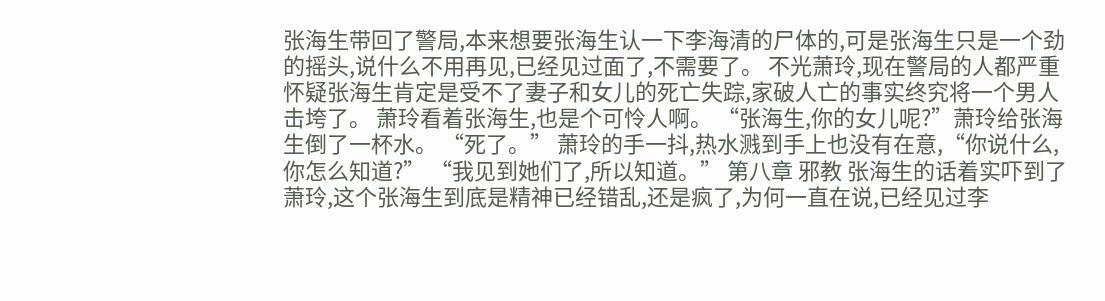张海生带回了警局,本来想要张海生认一下李海清的尸体的,可是张海生只是一个劲的摇头,说什么不用再见,已经见过面了,不需要了。 不光萧玲,现在警局的人都严重怀疑张海生肯定是受不了妻子和女儿的死亡失踪,家破人亡的事实终究将一个男人击垮了。 萧玲看着张海生,也是个可怜人啊。 “张海生,你的女儿呢?”萧玲给张海生倒了一杯水。 “死了。” 萧玲的手一抖,热水溅到手上也没有在意,“你说什么,你怎么知道?” “我见到她们了,所以知道。” 第八章 邪教 张海生的话着实吓到了萧玲,这个张海生到底是精神已经错乱,还是疯了,为何一直在说,已经见过李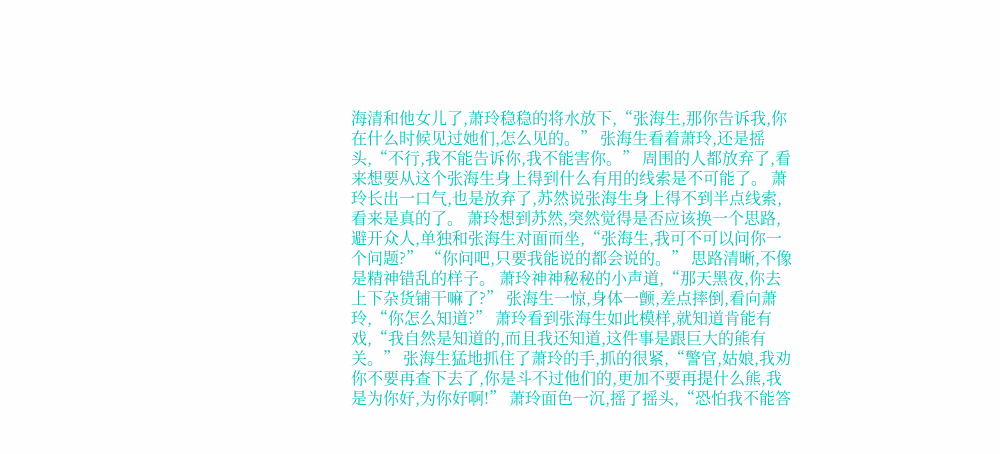海清和他女儿了,萧玲稳稳的将水放下,“张海生,那你告诉我,你在什么时候见过她们,怎么见的。” 张海生看着萧玲,还是摇头,“不行,我不能告诉你,我不能害你。” 周围的人都放弃了,看来想要从这个张海生身上得到什么有用的线索是不可能了。 萧玲长出一口气,也是放弃了,苏然说张海生身上得不到半点线索,看来是真的了。 萧玲想到苏然,突然觉得是否应该换一个思路,避开众人,单独和张海生对面而坐,“张海生,我可不可以问你一个问题?” “你问吧,只要我能说的都会说的。” 思路清晰,不像是精神错乱的样子。 萧玲神神秘秘的小声道,“那天黑夜,你去上下杂货铺干嘛了?” 张海生一惊,身体一颤,差点摔倒,看向萧玲,“你怎么知道?” 萧玲看到张海生如此模样,就知道肯能有戏,“我自然是知道的,而且我还知道,这件事是跟巨大的熊有关。” 张海生猛地抓住了萧玲的手,抓的很紧,“警官,姑娘,我劝你不要再查下去了,你是斗不过他们的,更加不要再提什么熊,我是为你好,为你好啊!” 萧玲面色一沉,摇了摇头,“恐怕我不能答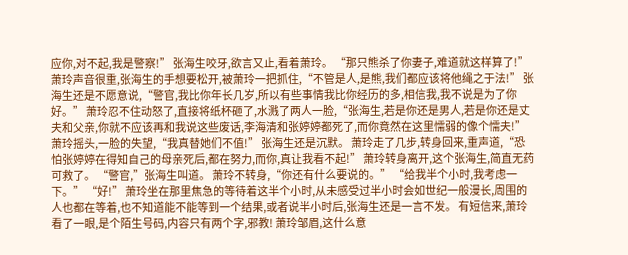应你,对不起,我是警察!” 张海生咬牙,欲言又止,看着萧玲。 “那只熊杀了你妻子,难道就这样算了!”萧玲声音很重,张海生的手想要松开,被萧玲一把抓住,“不管是人,是熊,我们都应该将他绳之于法!” 张海生还是不愿意说,“警官,我比你年长几岁,所以有些事情我比你经历的多,相信我,我不说是为了你好。” 萧玲忍不住动怒了,直接将纸杯砸了,水溅了两人一脸,“张海生,若是你还是男人,若是你还是丈夫和父亲,你就不应该再和我说这些废话,李海清和张婷婷都死了,而你竟然在这里懦弱的像个懦夫!”萧玲摇头,一脸的失望,“我真替她们不值!” 张海生还是沉默。 萧玲走了几步,转身回来,重声道,“恐怕张婷婷在得知自己的母亲死后,都在努力,而你,真让我看不起!” 萧玲转身离开,这个张海生,简直无药可救了。 “警官,”张海生叫道。 萧玲不转身,“你还有什么要说的。” “给我半个小时,我考虑一下。” “好!” 萧玲坐在那里焦急的等待着这半个小时,从未感受过半小时会如世纪一般漫长,周围的人也都在等着,也不知道能不能等到一个结果,或者说半小时后,张海生还是一言不发。 有短信来,萧玲看了一眼,是个陌生号码,内容只有两个字,邪教! 萧玲邹眉,这什么意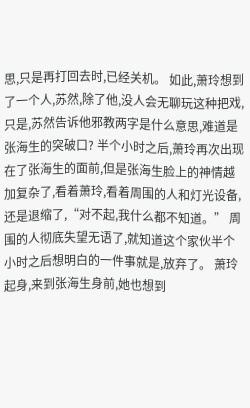思,只是再打回去时,已经关机。 如此,萧玲想到了一个人,苏然,除了他,没人会无聊玩这种把戏,只是,苏然告诉他邪教两字是什么意思,难道是张海生的突破口? 半个小时之后,萧玲再次出现在了张海生的面前,但是张海生脸上的神情越加复杂了,看着萧玲,看着周围的人和灯光设备,还是退缩了,“对不起,我什么都不知道。” 周围的人彻底失望无语了,就知道这个家伙半个小时之后想明白的一件事就是,放弃了。 萧玲起身,来到张海生身前,她也想到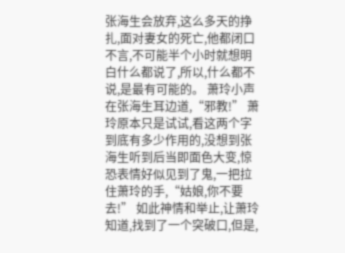张海生会放弃,这么多天的挣扎,面对妻女的死亡,他都闭口不言,不可能半个小时就想明白什么都说了,所以,什么都不说,是最有可能的。 萧玲小声在张海生耳边道,“邪教!” 萧玲原本只是试试,看这两个字到底有多少作用的,没想到张海生听到后当即面色大变,惊恐表情好似见到了鬼,一把拉住萧玲的手,“姑娘,你不要去!” 如此神情和举止,让萧玲知道,找到了一个突破口,但是,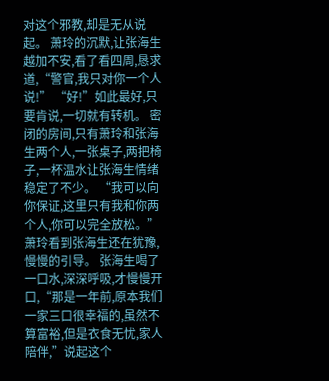对这个邪教,却是无从说起。 萧玲的沉默,让张海生越加不安,看了看四周,恳求道,“警官,我只对你一个人说!” “好!”如此最好,只要肯说,一切就有转机。 密闭的房间,只有萧玲和张海生两个人,一张桌子,两把椅子,一杯温水让张海生情绪稳定了不少。 “我可以向你保证,这里只有我和你两个人,你可以完全放松。”萧玲看到张海生还在犹豫,慢慢的引导。 张海生喝了一口水,深深呼吸,才慢慢开口,“那是一年前,原本我们一家三口很幸福的,虽然不算富裕,但是衣食无忧,家人陪伴,”说起这个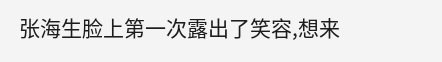张海生脸上第一次露出了笑容,想来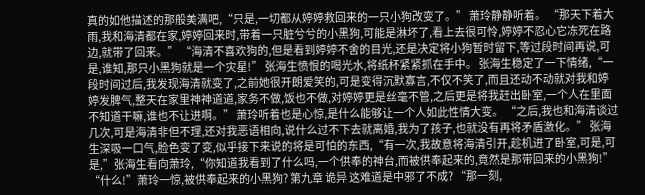真的如他描述的那般美满吧,“只是,一切都从婷婷救回来的一只小狗改变了。” 萧玲静静听着。 “那天下着大雨,我和海清都在家,婷婷回来时,带着一只脏兮兮的小黑狗,可能是淋坏了,看上去很可怜,婷婷不忍心它冻死在路边,就带了回来。” “海清不喜欢狗的,但是看到婷婷不舍的目光,还是决定将小狗暂时留下,等过段时间再说,可是,谁知,那只小黑狗就是一个灾星!” 张海生愤恨的喝光水,将纸杯紧紧抓在手中。 张海生稳定了一下情绪,“一段时间过后,我发现海清就变了,之前她很开朗爱笑的,可是变得沉默寡言,不仅不笑了,而且还动不动就对我和婷婷发脾气,整天在家里神神道道,家务不做,饭也不做,对婷婷更是丝毫不管,之后更是将我赶出卧室,一个人在里面不知道干嘛,谁也不让进啊。” 萧玲听着也是心惊,是什么能够让一个人如此性情大变。 “之后,我也和海清谈过几次,可是海清非但不理,还对我恶语相向,说什么过不下去就离婚,我为了孩子,也就没有再将矛盾激化。” 张海生深吸一口气,脸色变了变,似乎接下来说的将是可怕的东西,“有一次,我故意将海清引开,趁机进了卧室,可是,可是,”张海生看向萧玲,“你知道我看到了什么吗,一个供奉的神台,而被供奉起来的,竟然是那带回来的小黑狗!” “什么!”萧玲一惊,被供奉起来的小黑狗? 第九章 诡异 这难道是中邪了不成? “那一刻,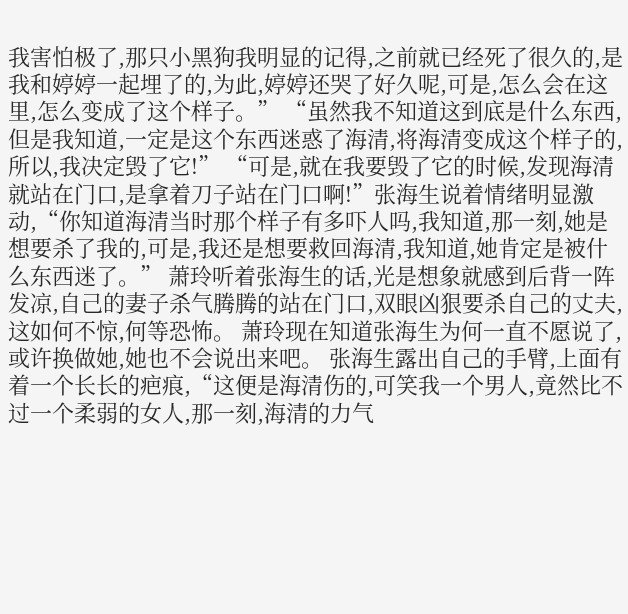我害怕极了,那只小黑狗我明显的记得,之前就已经死了很久的,是我和婷婷一起埋了的,为此,婷婷还哭了好久呢,可是,怎么会在这里,怎么变成了这个样子。” “虽然我不知道这到底是什么东西,但是我知道,一定是这个东西迷惑了海清,将海清变成这个样子的,所以,我决定毁了它!” “可是,就在我要毁了它的时候,发现海清就站在门口,是拿着刀子站在门口啊!”张海生说着情绪明显激动,“你知道海清当时那个样子有多吓人吗,我知道,那一刻,她是想要杀了我的,可是,我还是想要救回海清,我知道,她肯定是被什么东西迷了。” 萧玲听着张海生的话,光是想象就感到后背一阵发凉,自己的妻子杀气腾腾的站在门口,双眼凶狠要杀自己的丈夫,这如何不惊,何等恐怖。 萧玲现在知道张海生为何一直不愿说了,或许换做她,她也不会说出来吧。 张海生露出自己的手臂,上面有着一个长长的疤痕,“这便是海清伤的,可笑我一个男人,竟然比不过一个柔弱的女人,那一刻,海清的力气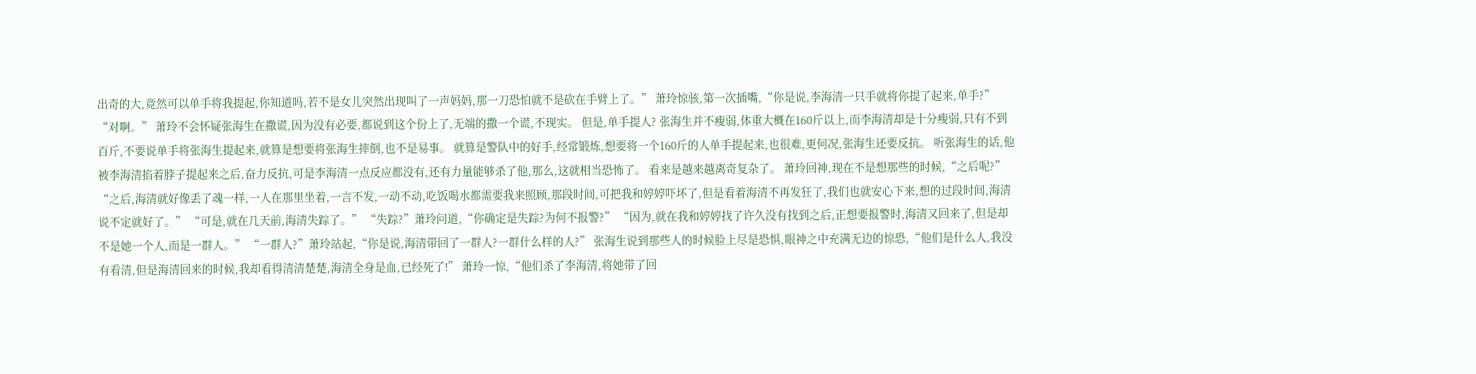出奇的大,竟然可以单手将我提起,你知道吗,若不是女儿突然出现叫了一声妈妈,那一刀恐怕就不是砍在手臂上了。” 萧玲惊骇,第一次插嘴,“你是说,李海清一只手就将你提了起来,单手?” “对啊。” 萧玲不会怀疑张海生在撒谎,因为没有必要,都说到这个份上了,无端的撒一个谎,不现实。 但是,单手提人? 张海生并不瘦弱,体重大概在160斤以上,而李海清却是十分瘦弱,只有不到百斤,不要说单手将张海生提起来,就算是想要将张海生摔倒,也不是易事。 就算是警队中的好手,经常锻炼,想要将一个160斤的人单手提起来,也很难,更何况,张海生还要反抗。 听张海生的话,他被李海清掐着脖子提起来之后,奋力反抗,可是李海清一点反应都没有,还有力量能够杀了他,那么,这就相当恐怖了。 看来是越来越离奇复杂了。 萧玲回神,现在不是想那些的时候,“之后呢?” “之后,海清就好像丢了魂一样,一人在那里坐着,一言不发,一动不动,吃饭喝水都需要我来照顾,那段时间,可把我和婷婷吓坏了,但是看着海清不再发狂了,我们也就安心下来,想的过段时间,海清说不定就好了。” “可是,就在几天前,海清失踪了。” “失踪?”萧玲问道,“你确定是失踪?为何不报警?” “因为,就在我和婷婷找了许久没有找到之后,正想要报警时,海清又回来了,但是却不是她一个人,而是一群人。” “一群人?”萧玲站起,“你是说,海清带回了一群人?一群什么样的人?” 张海生说到那些人的时候脸上尽是恐惧,眼神之中充满无边的惊恐,“他们是什么人,我没有看清,但是海清回来的时候,我却看得清清楚楚,海清全身是血,已经死了!” 萧玲一惊,“他们杀了李海清,将她带了回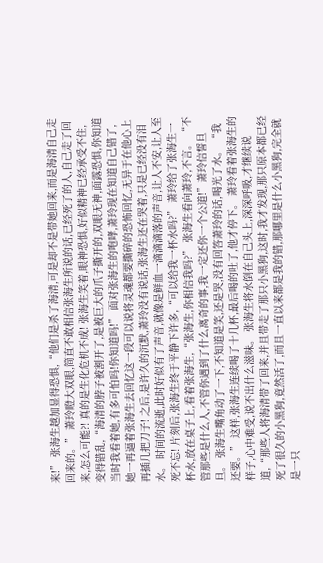来!” 张海生越加显得恐惧,“他们是杀了海清,可是却不是带她回来,而是海清自己走回来的。” 萧玲瞪大双眼,简直不敢相信张海生所说的话,已经死了的人,自己走了回来,怎么可能?! 真的是生化危机不成! 张海生笑着,眼神恐惧,好似精神已经承受不住,变得错乱,“海清的脖子被割开了,是被巨大的爪子撕开的,双眼无神,面露恐惧,你知道当时我看着她,有多可怕吗!你知道吗!” 面对张海生的咆哮,萧玲现在知道自己错了,她一再逼着张海生去回忆这一段可以说将灵魂都要撕碎的恐怖回忆,无异于在他心上再插几把刀子! 之后,是许久的沉默,萧玲没有说话,张海生还在哭着,只是已经没有泪水。 时间的流逝,此时好似有了声音,就像是鲜血一滴滴滴落的声音,让人不安,让人至死不忘! 片刻后,张海生终于平静下许多,“可以给我一杯水吗?” 萧玲给了张海生一杯水,放在桌子上,看着张海生,“张海生,你相信我吗?” 张海生看向萧玲,不言。 “不管那些是什么人,不管你遇到了什么离奇的事,我一定还你一个公道!”萧玲信誓旦旦。 张海生嘴角动了一下,不知道是笑,还是哭,没有回答萧玲的话,喝光了水。 “我还要。” 这样,张海生连续喝了十几杯,最后喝的吐了,他才停下。 萧玲看着张海生的样子,心中难受,说不出什么滋味。 张海生将水倒在自己头上,深深呼吸,才继续说道,“那些人将海清带了回来,并且带走了那只小黑狗,这时,我才发现,那只原本都已经死了很久的小黑狗,竟然活了,而且一直以来都是我的错,那哪里是什么小黑狗,完全就是一只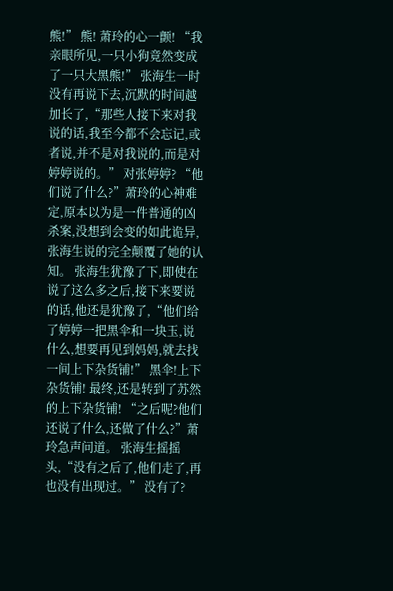熊!” 熊! 萧玲的心一颤! “我亲眼所见,一只小狗竟然变成了一只大黑熊!” 张海生一时没有再说下去,沉默的时间越加长了,“那些人接下来对我说的话,我至今都不会忘记,或者说,并不是对我说的,而是对婷婷说的。” 对张婷婷? “他们说了什么?”萧玲的心神难定,原本以为是一件普通的凶杀案,没想到会变的如此诡异,张海生说的完全颠覆了她的认知。 张海生犹豫了下,即使在说了这么多之后,接下来要说的话,他还是犹豫了,“他们给了婷婷一把黑伞和一块玉,说什么,想要再见到妈妈,就去找一间上下杂货铺!” 黑伞!上下杂货铺! 最终,还是转到了苏然的上下杂货铺! “之后呢?他们还说了什么,还做了什么?”萧玲急声问道。 张海生摇摇头,“没有之后了,他们走了,再也没有出现过。” 没有了?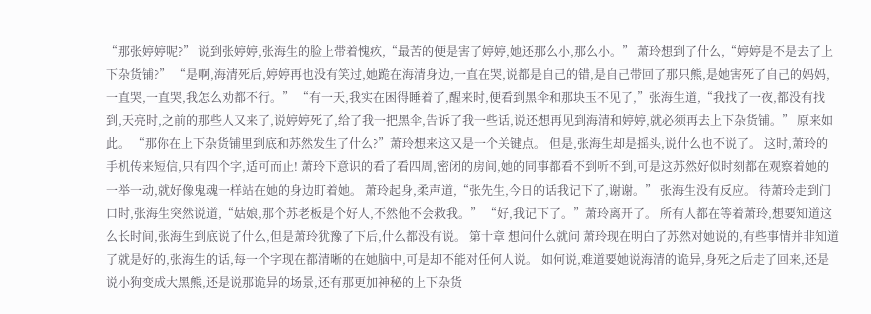“那张婷婷呢?” 说到张婷婷,张海生的脸上带着愧疚,“最苦的便是害了婷婷,她还那么小,那么小。” 萧玲想到了什么,“婷婷是不是去了上下杂货铺?” “是啊,海清死后,婷婷再也没有笑过,她跪在海清身边,一直在哭,说都是自己的错,是自己带回了那只熊,是她害死了自己的妈妈,一直哭,一直哭,我怎么劝都不行。” “有一天,我实在困得睡着了,醒来时,便看到黑伞和那块玉不见了,”张海生道,“我找了一夜,都没有找到,天亮时,之前的那些人又来了,说婷婷死了,给了我一把黑伞,告诉了我一些话,说还想再见到海清和婷婷,就必须再去上下杂货铺。” 原来如此。 “那你在上下杂货铺里到底和苏然发生了什么?”萧玲想来这又是一个关键点。 但是,张海生却是摇头,说什么也不说了。 这时,萧玲的手机传来短信,只有四个字,适可而止! 萧玲下意识的看了看四周,密闭的房间,她的同事都看不到听不到,可是这苏然好似时刻都在观察着她的一举一动,就好像鬼魂一样站在她的身边盯着她。 萧玲起身,柔声道,“张先生,今日的话我记下了,谢谢。” 张海生没有反应。 待萧玲走到门口时,张海生突然说道,“姑娘,那个苏老板是个好人,不然他不会救我。” “好,我记下了。”萧玲离开了。 所有人都在等着萧玲,想要知道这么长时间,张海生到底说了什么,但是萧玲犹豫了下后,什么都没有说。 第十章 想问什么就问 萧玲现在明白了苏然对她说的,有些事情并非知道了就是好的,张海生的话,每一个字现在都清晰的在她脑中,可是却不能对任何人说。 如何说,难道要她说海清的诡异,身死之后走了回来,还是说小狗变成大黑熊,还是说那诡异的场景,还有那更加神秘的上下杂货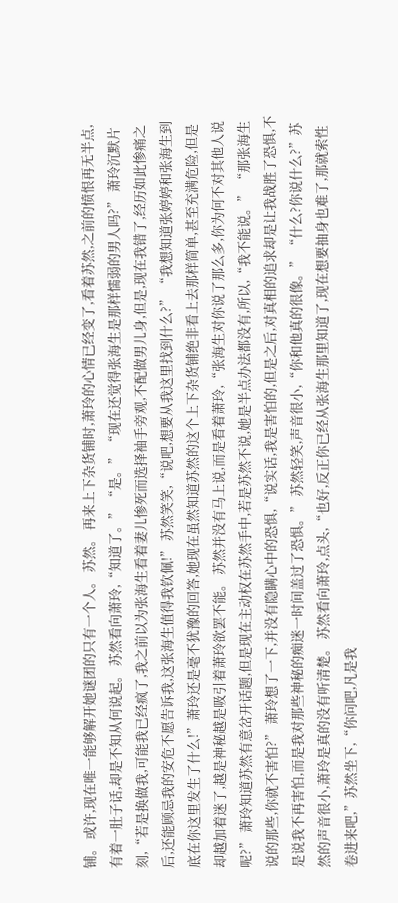铺。 或许,现在唯一能够解开她谜团的只有一个人。 苏然。 再来上下杂货铺时,萧玲的心情已经变了,看着苏然,之前的愤恨再无半点,有着一肚子话,却是不知从何说起。 苏然看向萧玲,“知道了。” “是。” “现在还觉得张海生是那样懦弱的男人吗?” 萧玲沉默片刻,“若是换做我,可能我已经疯了,我之前以为张海生看着妻儿惨死而选择袖手旁观,不配做男儿身,但是,现在我错了,经历如此惨痛之后,还能顾忌我的安危不愿告诉我,这张海生值得我钦佩!” 苏然笑笑,“说吧,想要从我这里找到什么?” “我想知道张婷婷和张海生到底在你这里发生了什么!”萧玲还是毫不犹豫的回答,她现在虽然知道苏然的这个上下杂货铺绝非看上去那样简单,甚至充满危险,但是却越加着迷了,越是神秘越是吸引着萧玲欲罢不能。 苏然并没有马上说,而是看着萧玲,“张海生对你说了那么多,你为何不对其他人说呢?” 萧玲知道苏然有意岔开话题,但是现在主动权在苏然手中,若是苏然不说,她是半点办法都没有,所以,“我不能说。” “那张海生说的那些,你就不害怕?” 萧玲想了一下,并没有隐瞒心中的恐惧,“说实话,我是害怕的,但是之后,对真相的追求却是让我战胜了恐惧,不是说我不再害怕,而是我对那些神秘的痴迷一时间盖过了恐惧。” 苏然轻笑,声音很小,“你和他真的很像。” “什么?你说什么?”苏然的声音很小,萧玲是真的没有听清楚。 苏然看向萧玲,点头,“也好,反正你已经从张海生那里知道了,现在想要抽身也难了,那就索性卷进来吧,”苏然坐下,“你问吧,凡是我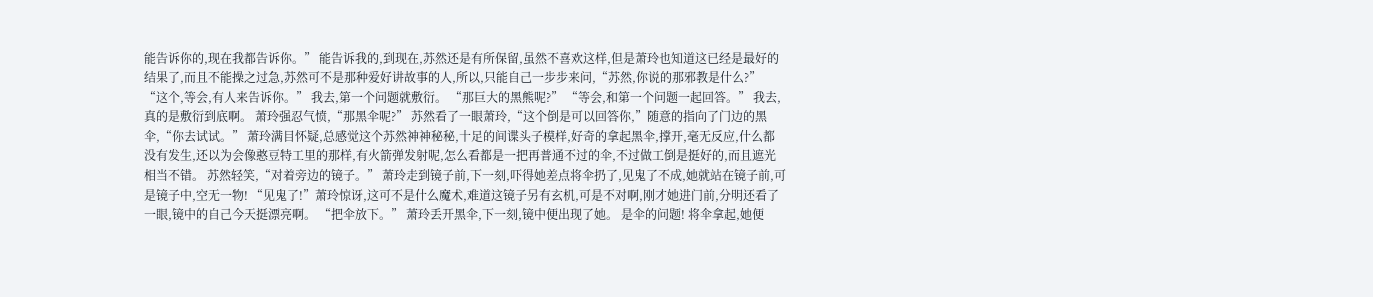能告诉你的,现在我都告诉你。” 能告诉我的,到现在,苏然还是有所保留,虽然不喜欢这样,但是萧玲也知道这已经是最好的结果了,而且不能操之过急,苏然可不是那种爱好讲故事的人,所以,只能自己一步步来问,“苏然,你说的那邪教是什么?” “这个,等会,有人来告诉你。” 我去,第一个问题就敷衍。 “那巨大的黑熊呢?” “等会,和第一个问题一起回答。” 我去,真的是敷衍到底啊。 萧玲强忍气愤,“那黑伞呢?” 苏然看了一眼萧玲,“这个倒是可以回答你,”随意的指向了门边的黑伞,“你去试试。” 萧玲满目怀疑,总感觉这个苏然神神秘秘,十足的间谍头子模样,好奇的拿起黑伞,撑开,毫无反应,什么都没有发生,还以为会像憨豆特工里的那样,有火箭弹发射呢,怎么看都是一把再普通不过的伞,不过做工倒是挺好的,而且遮光相当不错。 苏然轻笑,“对着旁边的镜子。” 萧玲走到镜子前,下一刻,吓得她差点将伞扔了,见鬼了不成,她就站在镜子前,可是镜子中,空无一物! “见鬼了!”萧玲惊讶,这可不是什么魔术,难道这镜子另有玄机,可是不对啊,刚才她进门前,分明还看了一眼,镜中的自己今天挺漂亮啊。 “把伞放下。” 萧玲丢开黑伞,下一刻,镜中便出现了她。 是伞的问题! 将伞拿起,她便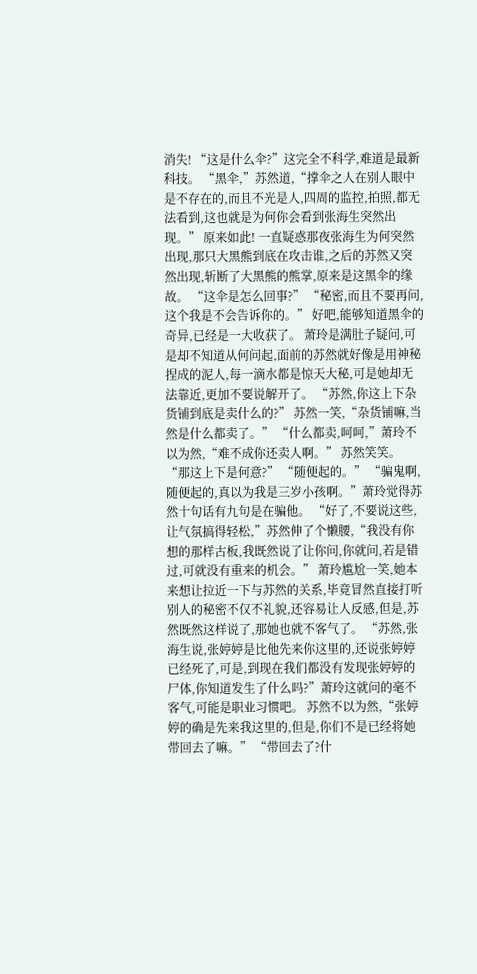消失! “这是什么伞?”这完全不科学,难道是最新科技。 “黑伞,”苏然道,“撑伞之人在别人眼中是不存在的,而且不光是人,四周的监控,拍照,都无法看到,这也就是为何你会看到张海生突然出现。” 原来如此! 一直疑惑那夜张海生为何突然出现,那只大黑熊到底在攻击谁,之后的苏然又突然出现,斩断了大黑熊的熊掌,原来是这黑伞的缘故。 “这伞是怎么回事?” “秘密,而且不要再问,这个我是不会告诉你的。” 好吧,能够知道黑伞的奇异,已经是一大收获了。 萧玲是满肚子疑问,可是却不知道从何问起,面前的苏然就好像是用神秘捏成的泥人,每一滴水都是惊天大秘,可是她却无法靠近,更加不要说解开了。 “苏然,你这上下杂货铺到底是卖什么的?” 苏然一笑,“杂货铺嘛,当然是什么都卖了。” “什么都卖,呵呵,”萧玲不以为然,“难不成你还卖人啊。” 苏然笑笑。 “那这上下是何意?” “随便起的。” “骗鬼啊,随便起的,真以为我是三岁小孩啊。”萧玲觉得苏然十句话有九句是在骗他。 “好了,不要说这些,让气氛搞得轻松,”苏然伸了个懒腰,“我没有你想的那样古板,我既然说了让你问,你就问,若是错过,可就没有重来的机会。” 萧玲尴尬一笑,她本来想让拉近一下与苏然的关系,毕竟冒然直接打听别人的秘密不仅不礼貌,还容易让人反感,但是,苏然既然这样说了,那她也就不客气了。 “苏然,张海生说,张婷婷是比他先来你这里的,还说张婷婷已经死了,可是,到现在我们都没有发现张婷婷的尸体,你知道发生了什么吗?”萧玲这就问的毫不客气,可能是职业习惯吧。 苏然不以为然,“张婷婷的确是先来我这里的,但是,你们不是已经将她带回去了嘛。” “带回去了?什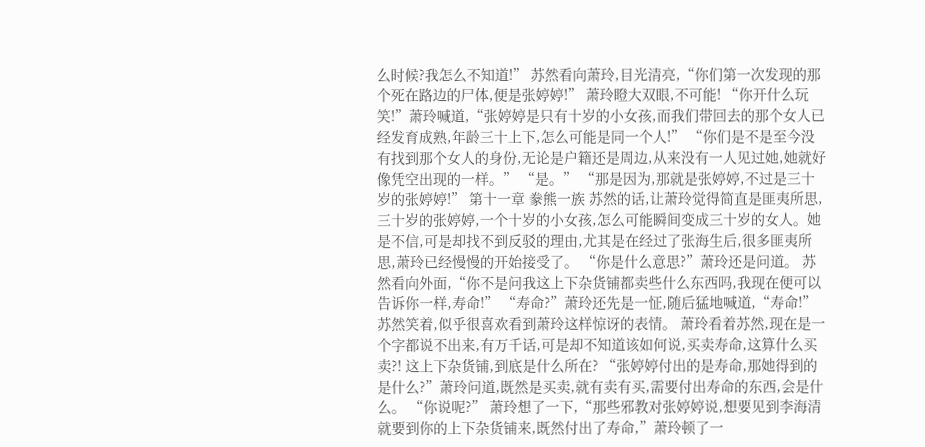么时候?我怎么不知道!” 苏然看向萧玲,目光清亮,“你们第一次发现的那个死在路边的尸体,便是张婷婷!” 萧玲瞪大双眼,不可能! “你开什么玩笑!”萧玲喊道,“张婷婷是只有十岁的小女孩,而我们带回去的那个女人已经发育成熟,年龄三十上下,怎么可能是同一个人!” “你们是不是至今没有找到那个女人的身份,无论是户籍还是周边,从来没有一人见过她,她就好像凭空出现的一样。” “是。” “那是因为,那就是张婷婷,不过是三十岁的张婷婷!” 第十一章 豢熊一族 苏然的话,让萧玲觉得简直是匪夷所思,三十岁的张婷婷,一个十岁的小女孩,怎么可能瞬间变成三十岁的女人。她是不信,可是却找不到反驳的理由,尤其是在经过了张海生后,很多匪夷所思,萧玲已经慢慢的开始接受了。 “你是什么意思?”萧玲还是问道。 苏然看向外面,“你不是问我这上下杂货铺都卖些什么东西吗,我现在便可以告诉你一样,寿命!” “寿命?”萧玲还先是一怔,随后猛地喊道,“寿命!” 苏然笑着,似乎很喜欢看到萧玲这样惊讶的表情。 萧玲看着苏然,现在是一个字都说不出来,有万千话,可是却不知道该如何说,买卖寿命,这算什么买卖?! 这上下杂货铺,到底是什么所在? “张婷婷付出的是寿命,那她得到的是什么?”萧玲问道,既然是买卖,就有卖有买,需要付出寿命的东西,会是什么。 “你说呢?” 萧玲想了一下,“那些邪教对张婷婷说,想要见到李海清就要到你的上下杂货铺来,既然付出了寿命,”萧玲顿了一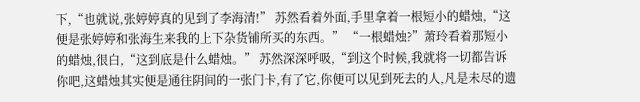下,“也就说,张婷婷真的见到了李海清!” 苏然看着外面,手里拿着一根短小的蜡烛,“这便是张婷婷和张海生来我的上下杂货铺所买的东西。” “一根蜡烛?”萧玲看着那短小的蜡烛,很白,“这到底是什么蜡烛。” 苏然深深呼吸,“到这个时候,我就将一切都告诉你吧,这蜡烛其实便是通往阴间的一张门卡,有了它,你便可以见到死去的人,凡是未尽的遗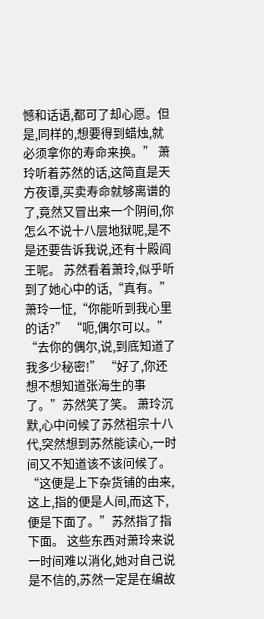憾和话语,都可了却心愿。但是,同样的,想要得到蜡烛,就必须拿你的寿命来换。” 萧玲听着苏然的话,这简直是天方夜谭,买卖寿命就够离谱的了,竟然又冒出来一个阴间,你怎么不说十八层地狱呢,是不是还要告诉我说,还有十殿阎王呢。 苏然看着萧玲,似乎听到了她心中的话,“真有。” 萧玲一怔,“你能听到我心里的话?” “呃,偶尔可以。” “去你的偶尔,说,到底知道了我多少秘密!” “好了,你还想不想知道张海生的事了。”苏然笑了笑。 萧玲沉默,心中问候了苏然祖宗十八代,突然想到苏然能读心,一时间又不知道该不该问候了。 “这便是上下杂货铺的由来,这上,指的便是人间,而这下,便是下面了。”苏然指了指下面。 这些东西对萧玲来说一时间难以消化,她对自己说是不信的,苏然一定是在编故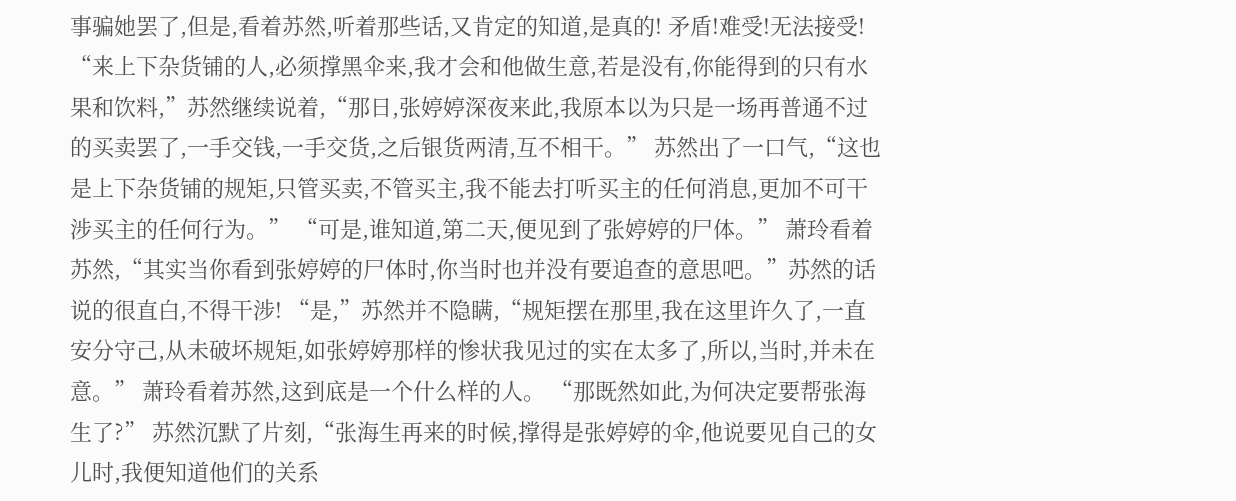事骗她罢了,但是,看着苏然,听着那些话,又肯定的知道,是真的! 矛盾!难受!无法接受! “来上下杂货铺的人,必须撑黑伞来,我才会和他做生意,若是没有,你能得到的只有水果和饮料,”苏然继续说着,“那日,张婷婷深夜来此,我原本以为只是一场再普通不过的买卖罢了,一手交钱,一手交货,之后银货两清,互不相干。” 苏然出了一口气,“这也是上下杂货铺的规矩,只管买卖,不管买主,我不能去打听买主的任何消息,更加不可干涉买主的任何行为。” “可是,谁知道,第二天,便见到了张婷婷的尸体。” 萧玲看着苏然,“其实当你看到张婷婷的尸体时,你当时也并没有要追查的意思吧。”苏然的话说的很直白,不得干涉! “是,”苏然并不隐瞒,“规矩摆在那里,我在这里许久了,一直安分守己,从未破坏规矩,如张婷婷那样的惨状我见过的实在太多了,所以,当时,并未在意。” 萧玲看着苏然,这到底是一个什么样的人。 “那既然如此,为何决定要帮张海生了?” 苏然沉默了片刻,“张海生再来的时候,撑得是张婷婷的伞,他说要见自己的女儿时,我便知道他们的关系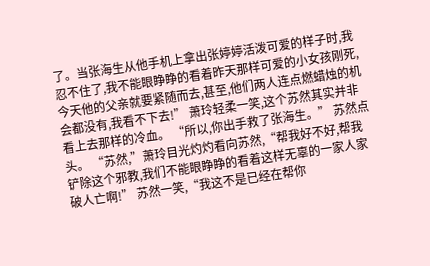了。当张海生从他手机上拿出张婷婷活泼可爱的样子时,我忍不住了,我不能眼睁睁的看着昨天那样可爱的小女孩刚死,今天他的父亲就要紧随而去,甚至,他们两人连点燃蜡烛的机会都没有,我看不下去!” 萧玲轻柔一笑,这个苏然其实并非看上去那样的冷血。 “所以,你出手救了张海生。” 苏然点头。 “苏然,”萧玲目光灼灼看向苏然,“帮我好不好,帮我铲除这个邪教,我们不能眼睁睁的看着这样无辜的一家人家破人亡啊!” 苏然一笑,“我这不是已经在帮你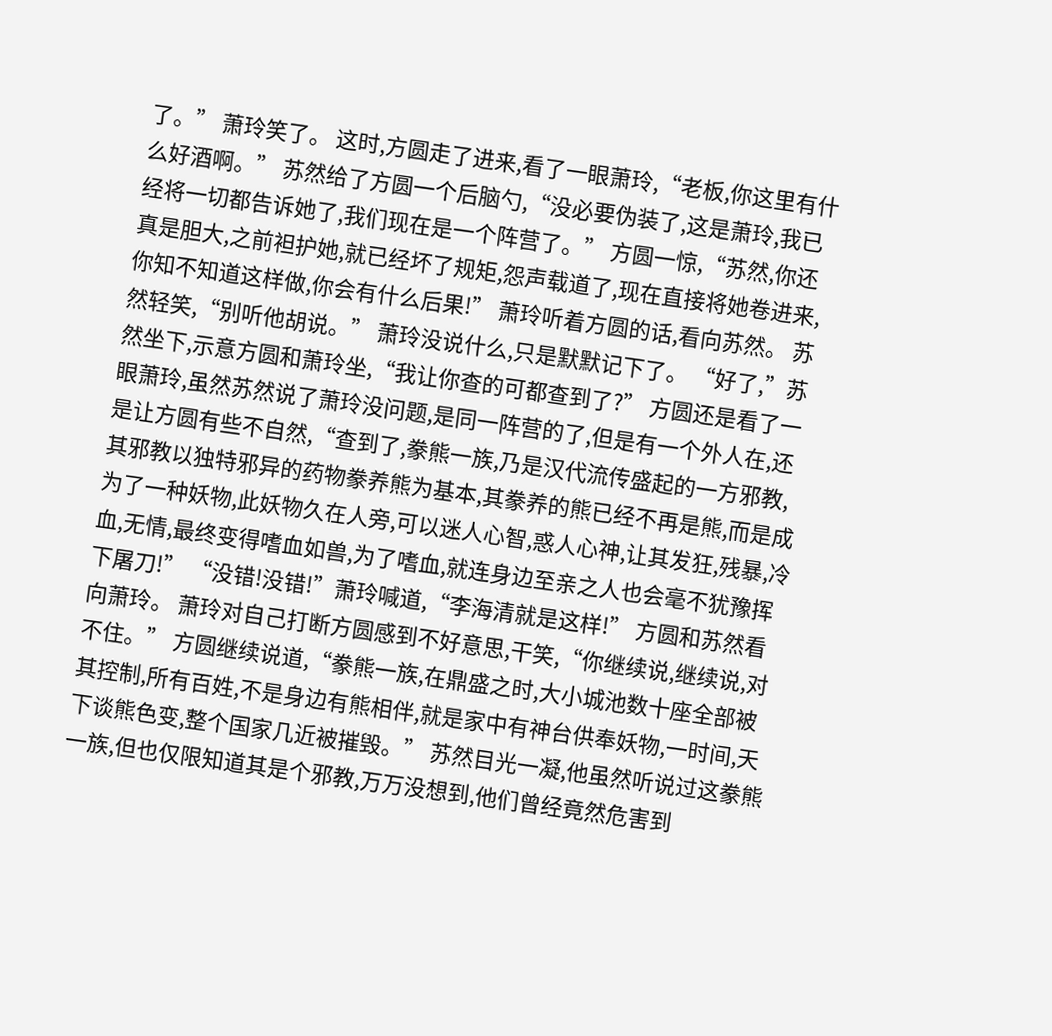了。” 萧玲笑了。 这时,方圆走了进来,看了一眼萧玲,“老板,你这里有什么好酒啊。” 苏然给了方圆一个后脑勺,“没必要伪装了,这是萧玲,我已经将一切都告诉她了,我们现在是一个阵营了。” 方圆一惊,“苏然,你还真是胆大,之前袒护她,就已经坏了规矩,怨声载道了,现在直接将她卷进来,你知不知道这样做,你会有什么后果!” 萧玲听着方圆的话,看向苏然。 苏然轻笑,“别听他胡说。” 萧玲没说什么,只是默默记下了。 “好了,”苏然坐下,示意方圆和萧玲坐,“我让你查的可都查到了?” 方圆还是看了一眼萧玲,虽然苏然说了萧玲没问题,是同一阵营的了,但是有一个外人在,还是让方圆有些不自然,“查到了,豢熊一族,乃是汉代流传盛起的一方邪教,其邪教以独特邪异的药物豢养熊为基本,其豢养的熊已经不再是熊,而是成为了一种妖物,此妖物久在人旁,可以迷人心智,惑人心神,让其发狂,残暴,冷血,无情,最终变得嗜血如兽,为了嗜血,就连身边至亲之人也会毫不犹豫挥下屠刀!” “没错!没错!”萧玲喊道,“李海清就是这样!” 方圆和苏然看向萧玲。 萧玲对自己打断方圆感到不好意思,干笑,“你继续说,继续说,对不住。” 方圆继续说道,“豢熊一族,在鼎盛之时,大小城池数十座全部被其控制,所有百姓,不是身边有熊相伴,就是家中有神台供奉妖物,一时间,天下谈熊色变,整个国家几近被摧毁。” 苏然目光一凝,他虽然听说过这豢熊一族,但也仅限知道其是个邪教,万万没想到,他们曾经竟然危害到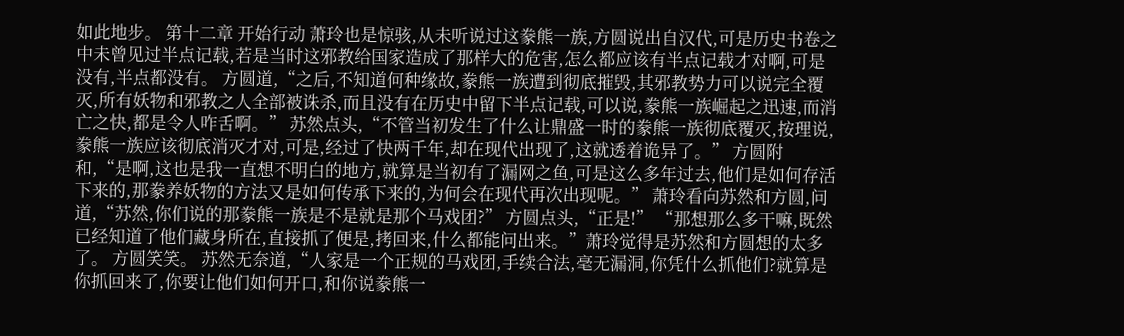如此地步。 第十二章 开始行动 萧玲也是惊骇,从未听说过这豢熊一族,方圆说出自汉代,可是历史书卷之中未曾见过半点记载,若是当时这邪教给国家造成了那样大的危害,怎么都应该有半点记载才对啊,可是没有,半点都没有。 方圆道,“之后,不知道何种缘故,豢熊一族遭到彻底摧毁,其邪教势力可以说完全覆灭,所有妖物和邪教之人全部被诛杀,而且没有在历史中留下半点记载,可以说,豢熊一族崛起之迅速,而消亡之快,都是令人咋舌啊。” 苏然点头,“不管当初发生了什么让鼎盛一时的豢熊一族彻底覆灭,按理说,豢熊一族应该彻底消灭才对,可是,经过了快两千年,却在现代出现了,这就透着诡异了。” 方圆附和,“是啊,这也是我一直想不明白的地方,就算是当初有了漏网之鱼,可是这么多年过去,他们是如何存活下来的,那豢养妖物的方法又是如何传承下来的,为何会在现代再次出现呢。” 萧玲看向苏然和方圆,问道,“苏然,你们说的那豢熊一族是不是就是那个马戏团?” 方圆点头,“正是!” “那想那么多干嘛,既然已经知道了他们藏身所在,直接抓了便是,拷回来,什么都能问出来。”萧玲觉得是苏然和方圆想的太多了。 方圆笑笑。 苏然无奈道,“人家是一个正规的马戏团,手续合法,毫无漏洞,你凭什么抓他们?就算是你抓回来了,你要让他们如何开口,和你说豢熊一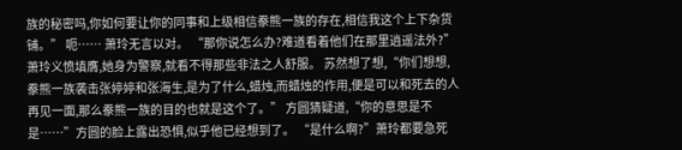族的秘密吗,你如何要让你的同事和上级相信豢熊一族的存在,相信我这个上下杂货铺。” 呃…… 萧玲无言以对。 “那你说怎么办?难道看着他们在那里逍遥法外?”萧玲义愤填膺,她身为警察,就看不得那些非法之人舒服。 苏然想了想,“你们想想,豢熊一族袭击张婷婷和张海生,是为了什么,蜡烛,而蜡烛的作用,便是可以和死去的人再见一面,那么豢熊一族的目的也就是这个了。” 方圆猜疑道,“你的意思是不是……”方圆的脸上露出恐惧,似乎他已经想到了。 “是什么啊?”萧玲都要急死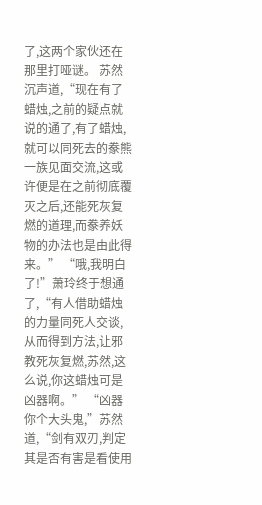了,这两个家伙还在那里打哑谜。 苏然沉声道,“现在有了蜡烛,之前的疑点就说的通了,有了蜡烛,就可以同死去的豢熊一族见面交流,这或许便是在之前彻底覆灭之后,还能死灰复燃的道理,而豢养妖物的办法也是由此得来。” “哦,我明白了!”萧玲终于想通了,“有人借助蜡烛的力量同死人交谈,从而得到方法,让邪教死灰复燃,苏然,这么说,你这蜡烛可是凶器啊。” “凶器你个大头鬼,”苏然道,“剑有双刃,判定其是否有害是看使用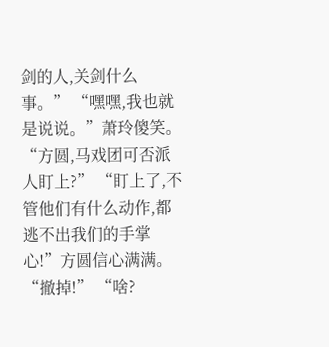剑的人,关剑什么事。” “嘿嘿,我也就是说说。”萧玲傻笑。 “方圆,马戏团可否派人盯上?” “盯上了,不管他们有什么动作,都逃不出我们的手掌心!”方圆信心满满。 “撤掉!” “啥?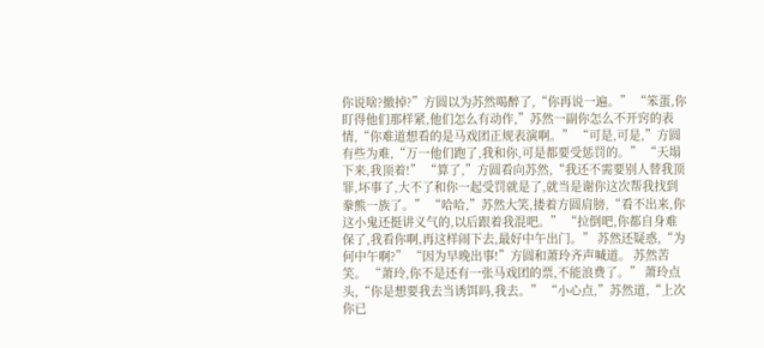你说啥?撤掉?”方圆以为苏然喝醉了,“你再说一遍。” “笨蛋,你盯得他们那样紧,他们怎么有动作,”苏然一副你怎么不开窍的表情,“你难道想看的是马戏团正规表演啊。” “可是,可是,”方圆有些为难,“万一他们跑了,我和你,可是都要受惩罚的。” “天塌下来,我顶着!” “算了,”方圆看向苏然,“我还不需要别人替我顶罪,坏事了,大不了和你一起受罚就是了,就当是谢你这次帮我找到豢熊一族了。” “哈哈,”苏然大笑,搂着方圆肩膀,“看不出来,你这小鬼还挺讲义气的,以后跟着我混吧。” “拉倒吧,你都自身难保了,我看你啊,再这样闹下去,最好中午出门。” 苏然还疑惑,“为何中午啊?” “因为早晚出事!”方圆和萧玲齐声喊道。 苏然苦笑。 “萧玲,你不是还有一张马戏团的票,不能浪费了。” 萧玲点头,“你是想要我去当诱饵吗,我去。” “小心点,”苏然道,“上次你已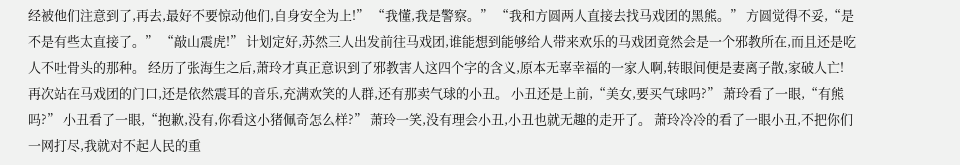经被他们注意到了,再去,最好不要惊动他们,自身安全为上!” “我懂,我是警察。” “我和方圆两人直接去找马戏团的黑熊。” 方圆觉得不妥,“是不是有些太直接了。” “敲山震虎!” 计划定好,苏然三人出发前往马戏团,谁能想到能够给人带来欢乐的马戏团竟然会是一个邪教所在,而且还是吃人不吐骨头的那种。 经历了张海生之后,萧玲才真正意识到了邪教害人这四个字的含义,原本无辜幸福的一家人啊,转眼间便是妻离子散,家破人亡! 再次站在马戏团的门口,还是依然震耳的音乐,充满欢笑的人群,还有那卖气球的小丑。 小丑还是上前,“美女,要买气球吗?” 萧玲看了一眼,“有熊吗?” 小丑看了一眼,“抱歉,没有,你看这小猪佩奇怎么样?” 萧玲一笑,没有理会小丑,小丑也就无趣的走开了。 萧玲冷冷的看了一眼小丑,不把你们一网打尽,我就对不起人民的重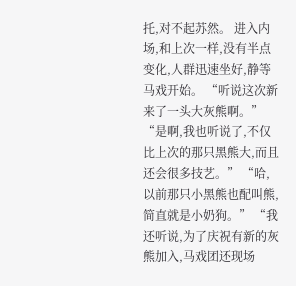托,对不起苏然。 进入内场,和上次一样,没有半点变化,人群迅速坐好,静等马戏开始。 “听说这次新来了一头大灰熊啊。” “是啊,我也听说了,不仅比上次的那只黑熊大,而且还会很多技艺。” “哈,以前那只小黑熊也配叫熊,简直就是小奶狗。” “我还听说,为了庆祝有新的灰熊加入,马戏团还现场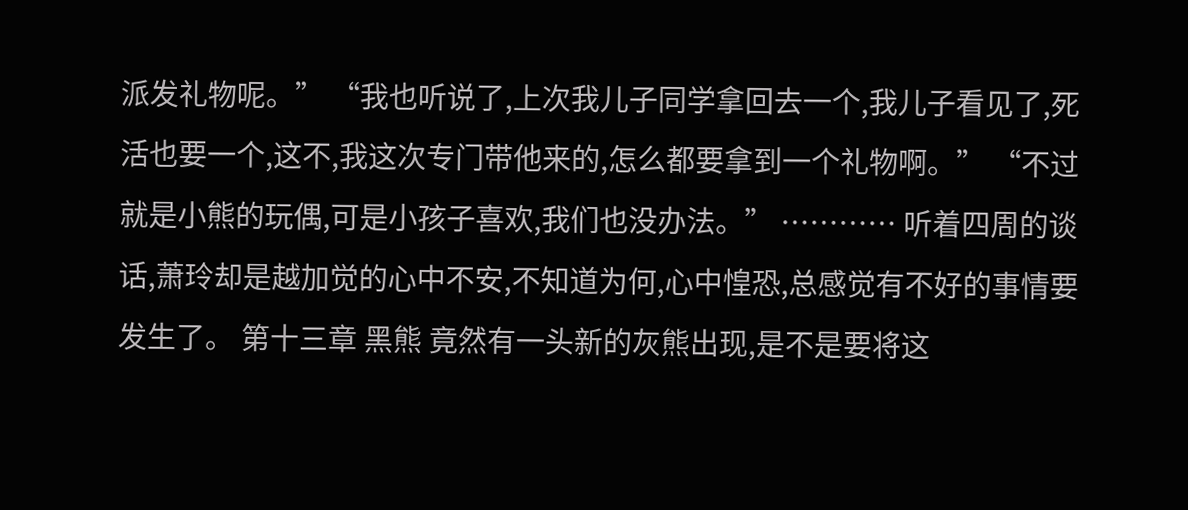派发礼物呢。” “我也听说了,上次我儿子同学拿回去一个,我儿子看见了,死活也要一个,这不,我这次专门带他来的,怎么都要拿到一个礼物啊。” “不过就是小熊的玩偶,可是小孩子喜欢,我们也没办法。” ………… 听着四周的谈话,萧玲却是越加觉的心中不安,不知道为何,心中惶恐,总感觉有不好的事情要发生了。 第十三章 黑熊 竟然有一头新的灰熊出现,是不是要将这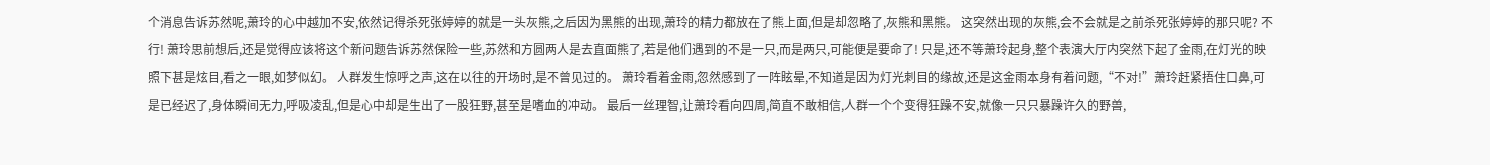个消息告诉苏然呢,萧玲的心中越加不安,依然记得杀死张婷婷的就是一头灰熊,之后因为黑熊的出现,萧玲的精力都放在了熊上面,但是却忽略了,灰熊和黑熊。 这突然出现的灰熊,会不会就是之前杀死张婷婷的那只呢? 不行! 萧玲思前想后,还是觉得应该将这个新问题告诉苏然保险一些,苏然和方圆两人是去直面熊了,若是他们遇到的不是一只,而是两只,可能便是要命了! 只是,还不等萧玲起身,整个表演大厅内突然下起了金雨,在灯光的映照下甚是炫目,看之一眼,如梦似幻。 人群发生惊呼之声,这在以往的开场时,是不曾见过的。 萧玲看着金雨,忽然感到了一阵眩晕,不知道是因为灯光刺目的缘故,还是这金雨本身有着问题,“不对!”萧玲赶紧捂住口鼻,可是已经迟了,身体瞬间无力,呼吸凌乱,但是心中却是生出了一股狂野,甚至是嗜血的冲动。 最后一丝理智,让萧玲看向四周,简直不敢相信,人群一个个变得狂躁不安,就像一只只暴躁许久的野兽,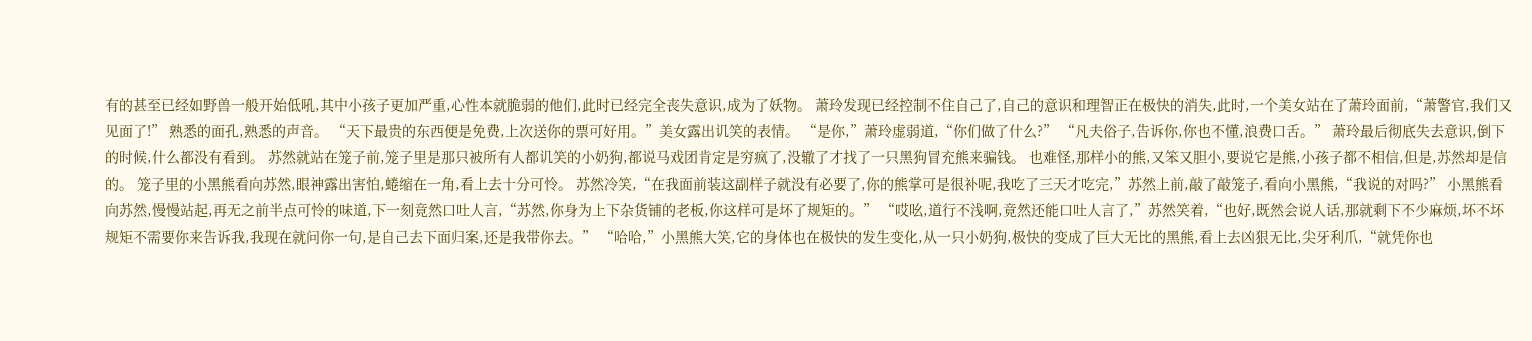有的甚至已经如野兽一般开始低吼,其中小孩子更加严重,心性本就脆弱的他们,此时已经完全丧失意识,成为了妖物。 萧玲发现已经控制不住自己了,自己的意识和理智正在极快的消失,此时,一个美女站在了萧玲面前,“萧警官,我们又见面了!” 熟悉的面孔,熟悉的声音。 “天下最贵的东西便是免费,上次送你的票可好用。”美女露出讥笑的表情。 “是你,”萧玲虚弱道,“你们做了什么?” “凡夫俗子,告诉你,你也不懂,浪费口舌。” 萧玲最后彻底失去意识,倒下的时候,什么都没有看到。 苏然就站在笼子前,笼子里是那只被所有人都讥笑的小奶狗,都说马戏团肯定是穷疯了,没辙了才找了一只黑狗冒充熊来骗钱。 也难怪,那样小的熊,又笨又胆小,要说它是熊,小孩子都不相信,但是,苏然却是信的。 笼子里的小黑熊看向苏然,眼神露出害怕,蜷缩在一角,看上去十分可怜。 苏然冷笑,“在我面前装这副样子就没有必要了,你的熊掌可是很补呢,我吃了三天才吃完,”苏然上前,敲了敲笼子,看向小黑熊,“我说的对吗?” 小黑熊看向苏然,慢慢站起,再无之前半点可怜的味道,下一刻竟然口吐人言,“苏然,你身为上下杂货铺的老板,你这样可是坏了规矩的。” “哎吆,道行不浅啊,竟然还能口吐人言了,”苏然笑着,“也好,既然会说人话,那就剩下不少麻烦,坏不坏规矩不需要你来告诉我,我现在就问你一句,是自己去下面归案,还是我带你去。” “哈哈,”小黑熊大笑,它的身体也在极快的发生变化,从一只小奶狗,极快的变成了巨大无比的黑熊,看上去凶狠无比,尖牙利爪,“就凭你也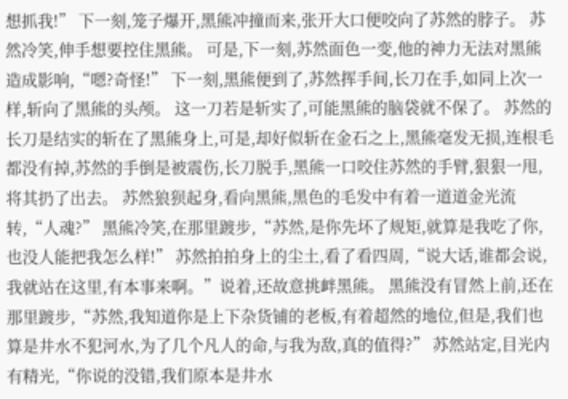想抓我!” 下一刻,笼子爆开,黑熊冲撞而来,张开大口便咬向了苏然的脖子。 苏然冷笑,伸手想要控住黑熊。 可是,下一刻,苏然面色一变,他的神力无法对黑熊造成影响,“嗯?奇怪!” 下一刻,黑熊便到了,苏然挥手间,长刀在手,如同上次一样,斩向了黑熊的头颅。 这一刀若是斩实了,可能黑熊的脑袋就不保了。 苏然的长刀是结实的斩在了黑熊身上,可是,却好似斩在金石之上,黑熊毫发无损,连根毛都没有掉,苏然的手倒是被震伤,长刀脱手,黑熊一口咬住苏然的手臂,狠狠一甩,将其扔了出去。 苏然狼狈起身,看向黑熊,黑色的毛发中有着一道道金光流转,“人魂?” 黑熊冷笑,在那里踱步,“苏然,是你先坏了规矩,就算是我吃了你,也没人能把我怎么样!” 苏然拍拍身上的尘土,看了看四周,“说大话,谁都会说,我就站在这里,有本事来啊。”说着,还故意挑衅黑熊。 黑熊没有冒然上前,还在那里踱步,“苏然,我知道你是上下杂货铺的老板,有着超然的地位,但是,我们也算是井水不犯河水,为了几个凡人的命,与我为敌,真的值得?” 苏然站定,目光内有精光,“你说的没错,我们原本是井水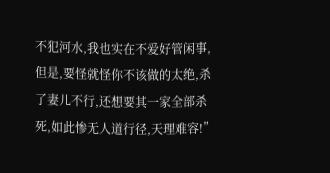不犯河水,我也实在不爱好管闲事,但是,要怪就怪你不该做的太绝,杀了妻儿不行,还想要其一家全部杀死,如此惨无人道行径,天理难容!”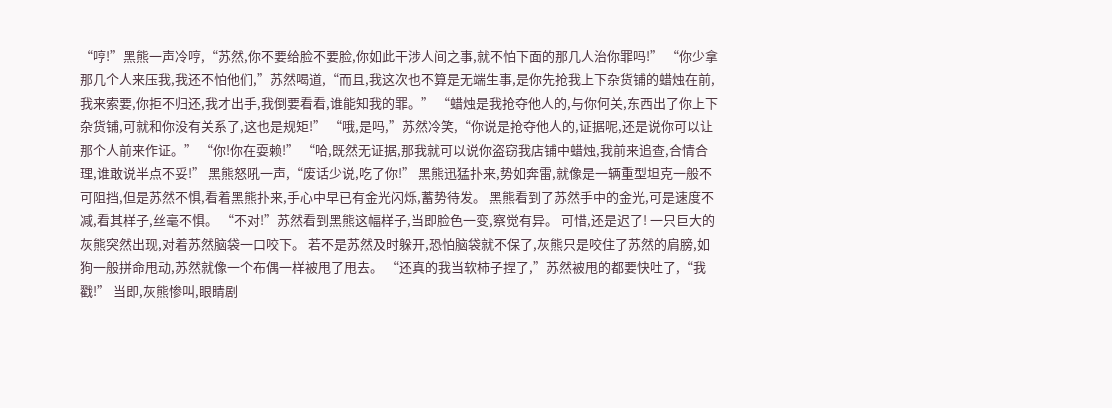“哼!”黑熊一声冷哼,“苏然,你不要给脸不要脸,你如此干涉人间之事,就不怕下面的那几人治你罪吗!” “你少拿那几个人来压我,我还不怕他们,”苏然喝道,“而且,我这次也不算是无端生事,是你先抢我上下杂货铺的蜡烛在前,我来索要,你拒不归还,我才出手,我倒要看看,谁能知我的罪。” “蜡烛是我抢夺他人的,与你何关,东西出了你上下杂货铺,可就和你没有关系了,这也是规矩!” “哦,是吗,”苏然冷笑,“你说是抢夺他人的,证据呢,还是说你可以让那个人前来作证。” “你!你在耍赖!” “哈,既然无证据,那我就可以说你盗窃我店铺中蜡烛,我前来追查,合情合理,谁敢说半点不妥!” 黑熊怒吼一声,“废话少说,吃了你!” 黑熊迅猛扑来,势如奔雷,就像是一辆重型坦克一般不可阻挡,但是苏然不惧,看着黑熊扑来,手心中早已有金光闪烁,蓄势待发。 黑熊看到了苏然手中的金光,可是速度不减,看其样子,丝毫不惧。 “不对!”苏然看到黑熊这幅样子,当即脸色一变,察觉有异。 可惜,还是迟了! 一只巨大的灰熊突然出现,对着苏然脑袋一口咬下。 若不是苏然及时躲开,恐怕脑袋就不保了,灰熊只是咬住了苏然的肩膀,如狗一般拼命甩动,苏然就像一个布偶一样被甩了甩去。 “还真的我当软柿子捏了,”苏然被甩的都要快吐了,“我戳!” 当即,灰熊惨叫,眼睛剧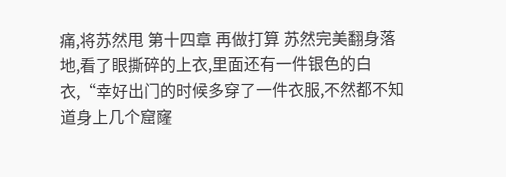痛,将苏然甩 第十四章 再做打算 苏然完美翻身落地,看了眼撕碎的上衣,里面还有一件银色的白衣,“幸好出门的时候多穿了一件衣服,不然都不知道身上几个窟窿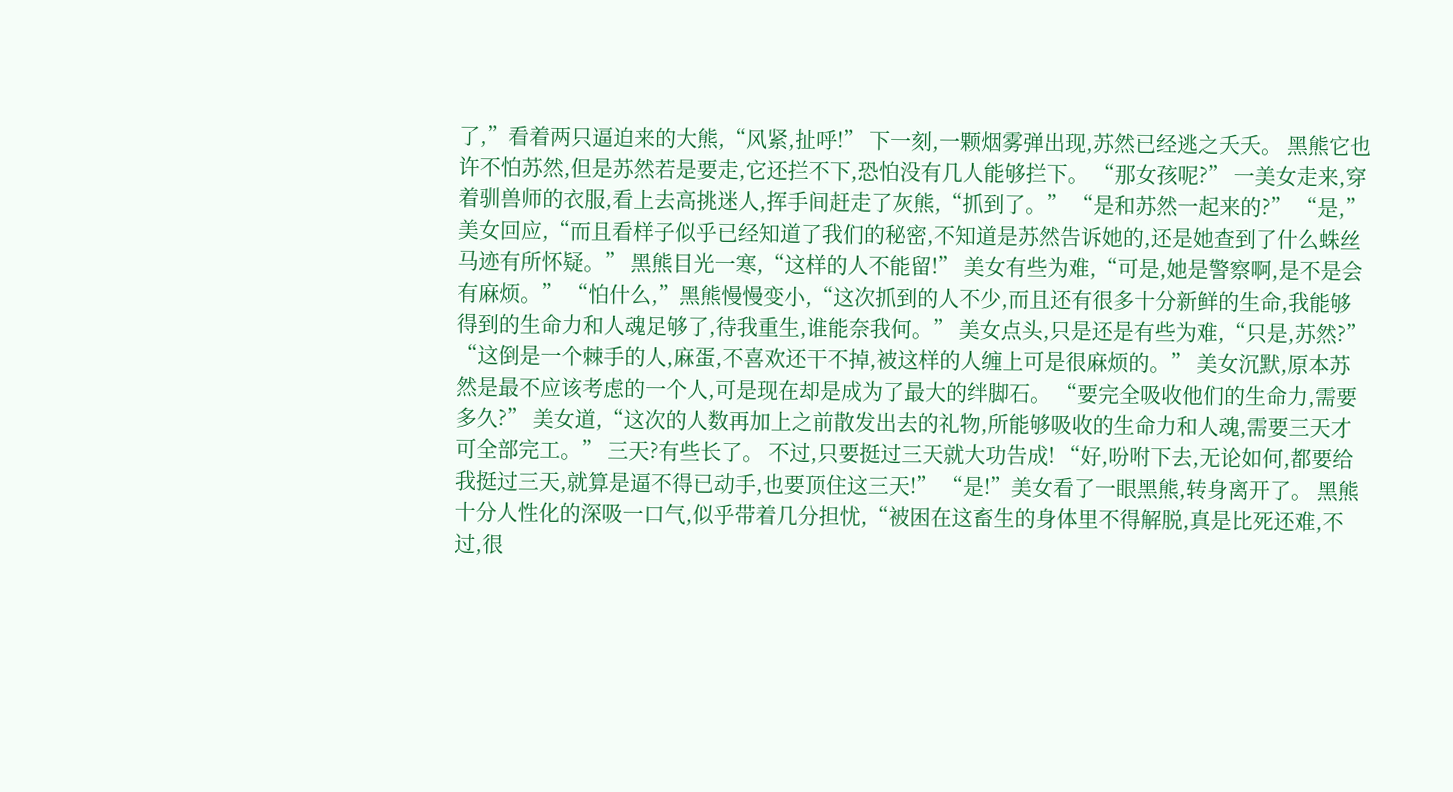了,”看着两只逼迫来的大熊,“风紧,扯呼!” 下一刻,一颗烟雾弹出现,苏然已经逃之夭夭。 黑熊它也许不怕苏然,但是苏然若是要走,它还拦不下,恐怕没有几人能够拦下。 “那女孩呢?” 一美女走来,穿着驯兽师的衣服,看上去高挑迷人,挥手间赶走了灰熊,“抓到了。” “是和苏然一起来的?” “是,”美女回应,“而且看样子似乎已经知道了我们的秘密,不知道是苏然告诉她的,还是她查到了什么蛛丝马迹有所怀疑。” 黑熊目光一寒,“这样的人不能留!” 美女有些为难,“可是,她是警察啊,是不是会有麻烦。” “怕什么,”黑熊慢慢变小,“这次抓到的人不少,而且还有很多十分新鲜的生命,我能够得到的生命力和人魂足够了,待我重生,谁能奈我何。” 美女点头,只是还是有些为难,“只是,苏然?” “这倒是一个棘手的人,麻蛋,不喜欢还干不掉,被这样的人缠上可是很麻烦的。” 美女沉默,原本苏然是最不应该考虑的一个人,可是现在却是成为了最大的绊脚石。 “要完全吸收他们的生命力,需要多久?” 美女道,“这次的人数再加上之前散发出去的礼物,所能够吸收的生命力和人魂,需要三天才可全部完工。” 三天?有些长了。 不过,只要挺过三天就大功告成! “好,吩咐下去,无论如何,都要给我挺过三天,就算是逼不得已动手,也要顶住这三天!” “是!”美女看了一眼黑熊,转身离开了。 黑熊十分人性化的深吸一口气,似乎带着几分担忧,“被困在这畜生的身体里不得解脱,真是比死还难,不过,很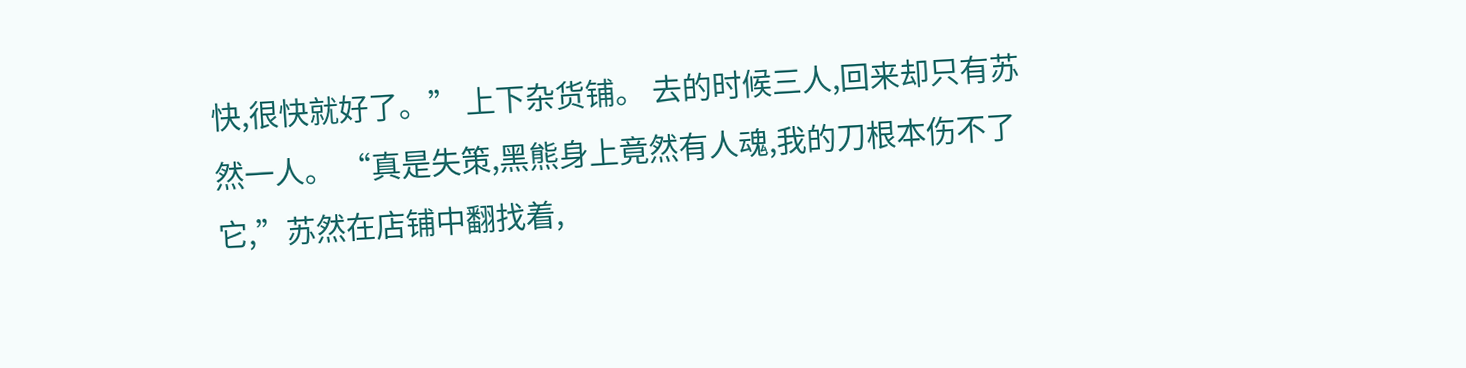快,很快就好了。” 上下杂货铺。 去的时候三人,回来却只有苏然一人。 “真是失策,黑熊身上竟然有人魂,我的刀根本伤不了它,”苏然在店铺中翻找着,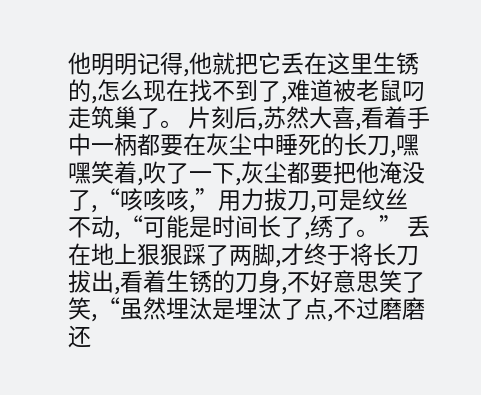他明明记得,他就把它丢在这里生锈的,怎么现在找不到了,难道被老鼠叼走筑巢了。 片刻后,苏然大喜,看着手中一柄都要在灰尘中睡死的长刀,嘿嘿笑着,吹了一下,灰尘都要把他淹没了,“咳咳咳,”用力拔刀,可是纹丝不动,“可能是时间长了,绣了。” 丢在地上狠狠踩了两脚,才终于将长刀拔出,看着生锈的刀身,不好意思笑了笑,“虽然埋汰是埋汰了点,不过磨磨还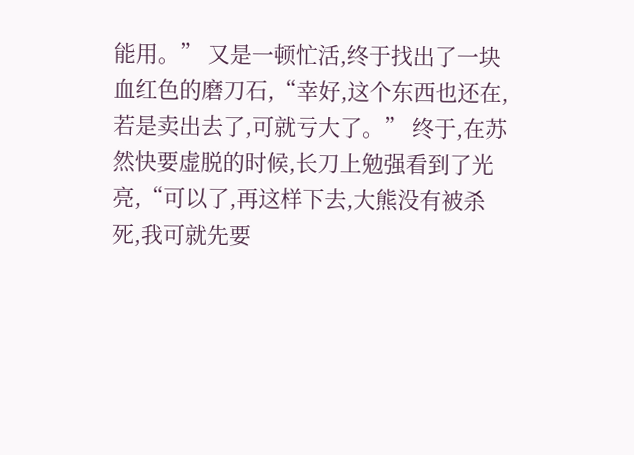能用。” 又是一顿忙活,终于找出了一块血红色的磨刀石,“幸好,这个东西也还在,若是卖出去了,可就亏大了。” 终于,在苏然快要虚脱的时候,长刀上勉强看到了光亮,“可以了,再这样下去,大熊没有被杀死,我可就先要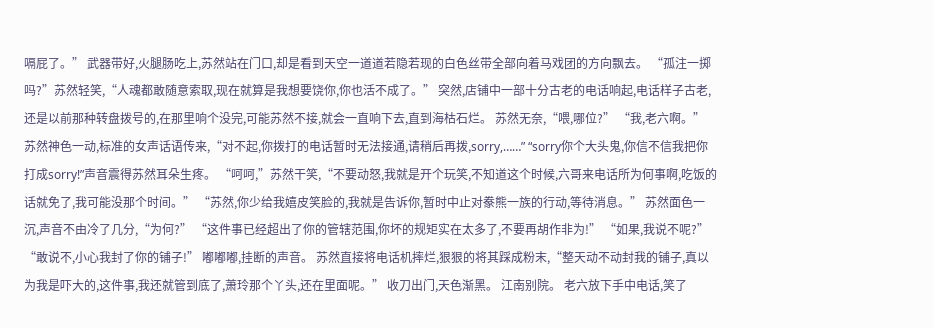嗝屁了。” 武器带好,火腿肠吃上,苏然站在门口,却是看到天空一道道若隐若现的白色丝带全部向着马戏团的方向飘去。 “孤注一掷吗?”苏然轻笑,“人魂都敢随意索取,现在就算是我想要饶你,你也活不成了。” 突然,店铺中一部十分古老的电话响起,电话样子古老,还是以前那种转盘拨号的,在那里响个没完,可能苏然不接,就会一直响下去,直到海枯石烂。 苏然无奈,“喂,哪位?” “我,老六啊。” 苏然神色一动,标准的女声话语传来,“对不起,你拨打的电话暂时无法接通,请稍后再拨,sorry,……” “sorry你个大头鬼,你信不信我把你打成sorry!”声音震得苏然耳朵生疼。 “呵呵,”苏然干笑,“不要动怒,我就是开个玩笑,不知道这个时候,六哥来电话所为何事啊,吃饭的话就免了,我可能没那个时间。” “苏然,你少给我嬉皮笑脸的,我就是告诉你,暂时中止对豢熊一族的行动,等待消息。” 苏然面色一沉,声音不由冷了几分,“为何?” “这件事已经超出了你的管辖范围,你坏的规矩实在太多了,不要再胡作非为!” “如果,我说不呢?” “敢说不,小心我封了你的铺子!” 嘟嘟嘟,挂断的声音。 苏然直接将电话机摔烂,狠狠的将其踩成粉末,“整天动不动封我的铺子,真以为我是吓大的,这件事,我还就管到底了,萧玲那个丫头,还在里面呢。” 收刀出门,天色渐黑。 江南别院。 老六放下手中电话,笑了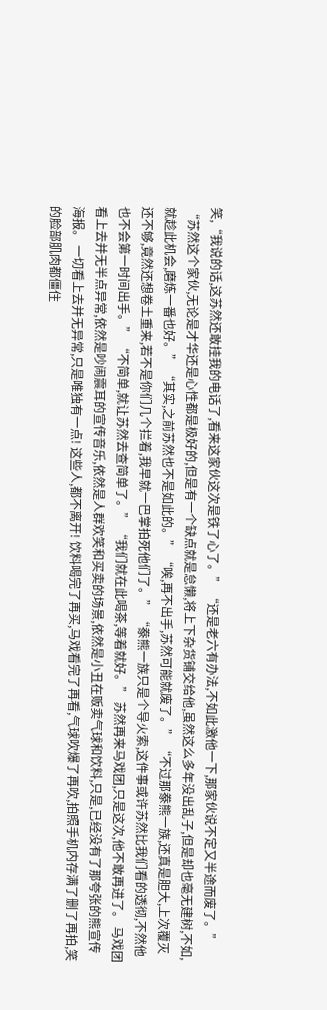笑,“我说的话,这苏然还敢挂我的电话了,看来这家伙这次是铁了心了。” “还是老六有办法,不如此激他一下,那家伙说不定又半途而废了。” “苏然这个家伙,无论是才华还是心性都是极好的,但是有一个缺点就是怠懒,将上下杂货铺交给他,虽然这么多年没出乱子,但是却也毫无建树,不如,就趁此机会,磨炼一番也好。” “其实,之前苏然也不是如此的。” “唉,再不出手,苏然可能就废了。” “不过那豢熊一族,还真是胆大,上次覆灭还不够,竟然还想卷土重来,若不是你们几个拦着,我早就一巴掌拍死他们了。” “豢熊一族只是个导火索,这件事或许苏然比我们看的透彻,不然他也不会第一时间出手。” “不简单,就让苏然去查简单了。” “我们就在此喝茶,等着就好。” 苏然再来马戏团,只是这次,他不敢再进了。 马戏团看上去并无半点异常,依然是吵闹震耳的宣传音乐,依然是人群欢笑和买卖的场景,依然是小丑在贩卖气球和饮料,只是,已经没有了那夸张的熊宣传海报。 一切看上去并无异常,只是唯独有一点! 这些人,都不离开! 饮料喝完了再买,马戏看完了再看,气球吹爆了再吹,拍照手机内存满了删了再拍,笑的脸部肌肉都僵住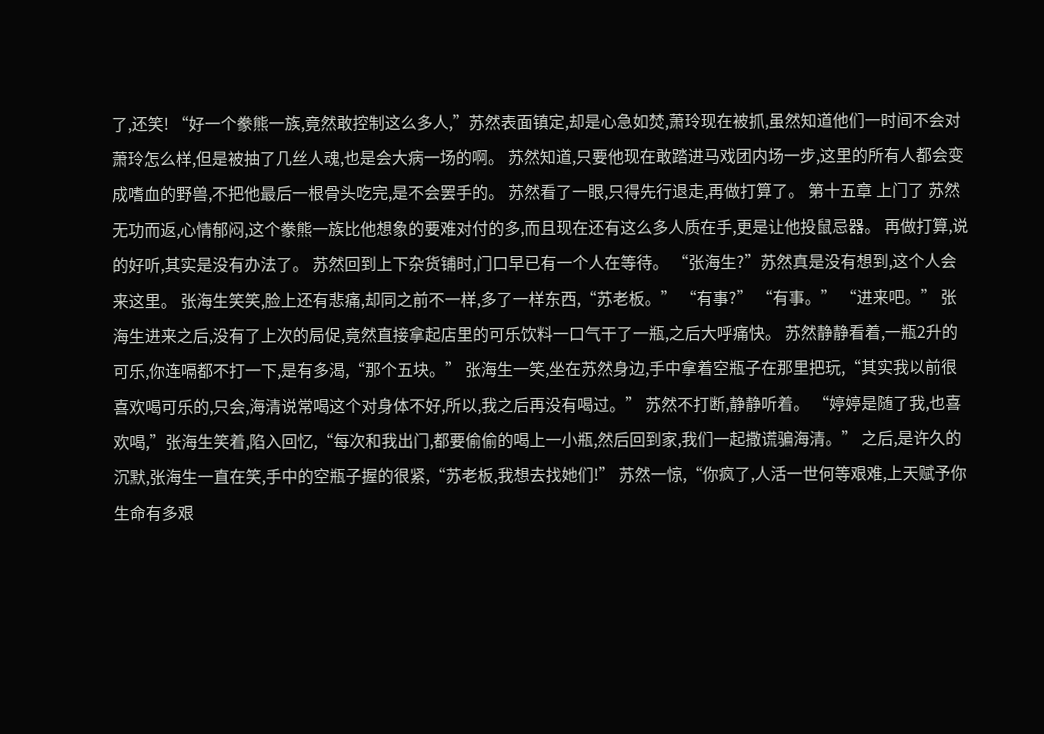了,还笑! “好一个豢熊一族,竟然敢控制这么多人,”苏然表面镇定,却是心急如焚,萧玲现在被抓,虽然知道他们一时间不会对萧玲怎么样,但是被抽了几丝人魂,也是会大病一场的啊。 苏然知道,只要他现在敢踏进马戏团内场一步,这里的所有人都会变成嗜血的野兽,不把他最后一根骨头吃完,是不会罢手的。 苏然看了一眼,只得先行退走,再做打算了。 第十五章 上门了 苏然无功而返,心情郁闷,这个豢熊一族比他想象的要难对付的多,而且现在还有这么多人质在手,更是让他投鼠忌器。 再做打算,说的好听,其实是没有办法了。 苏然回到上下杂货铺时,门口早已有一个人在等待。 “张海生?”苏然真是没有想到,这个人会来这里。 张海生笑笑,脸上还有悲痛,却同之前不一样,多了一样东西,“苏老板。” “有事?” “有事。” “进来吧。” 张海生进来之后,没有了上次的局促,竟然直接拿起店里的可乐饮料一口气干了一瓶,之后大呼痛快。 苏然静静看着,一瓶2升的可乐,你连嗝都不打一下,是有多渴,“那个五块。” 张海生一笑,坐在苏然身边,手中拿着空瓶子在那里把玩,“其实我以前很喜欢喝可乐的,只会,海清说常喝这个对身体不好,所以,我之后再没有喝过。” 苏然不打断,静静听着。 “婷婷是随了我,也喜欢喝,”张海生笑着,陷入回忆,“每次和我出门,都要偷偷的喝上一小瓶,然后回到家,我们一起撒谎骗海清。” 之后,是许久的沉默,张海生一直在笑,手中的空瓶子握的很紧,“苏老板,我想去找她们!” 苏然一惊,“你疯了,人活一世何等艰难,上天赋予你生命有多艰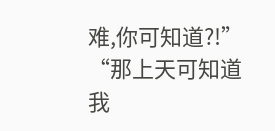难,你可知道?!” “那上天可知道我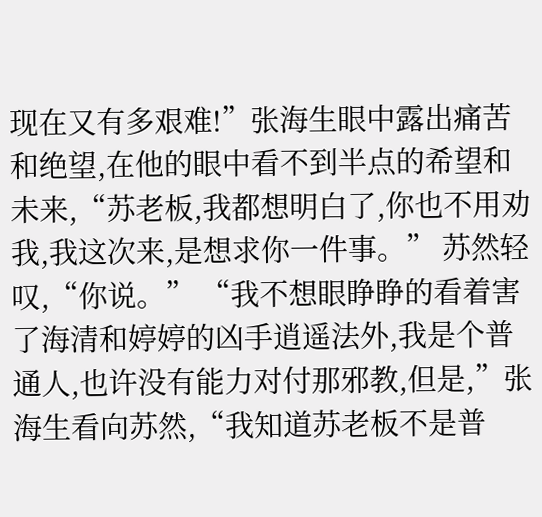现在又有多艰难!”张海生眼中露出痛苦和绝望,在他的眼中看不到半点的希望和未来,“苏老板,我都想明白了,你也不用劝我,我这次来,是想求你一件事。” 苏然轻叹,“你说。” “我不想眼睁睁的看着害了海清和婷婷的凶手逍遥法外,我是个普通人,也许没有能力对付那邪教,但是,”张海生看向苏然,“我知道苏老板不是普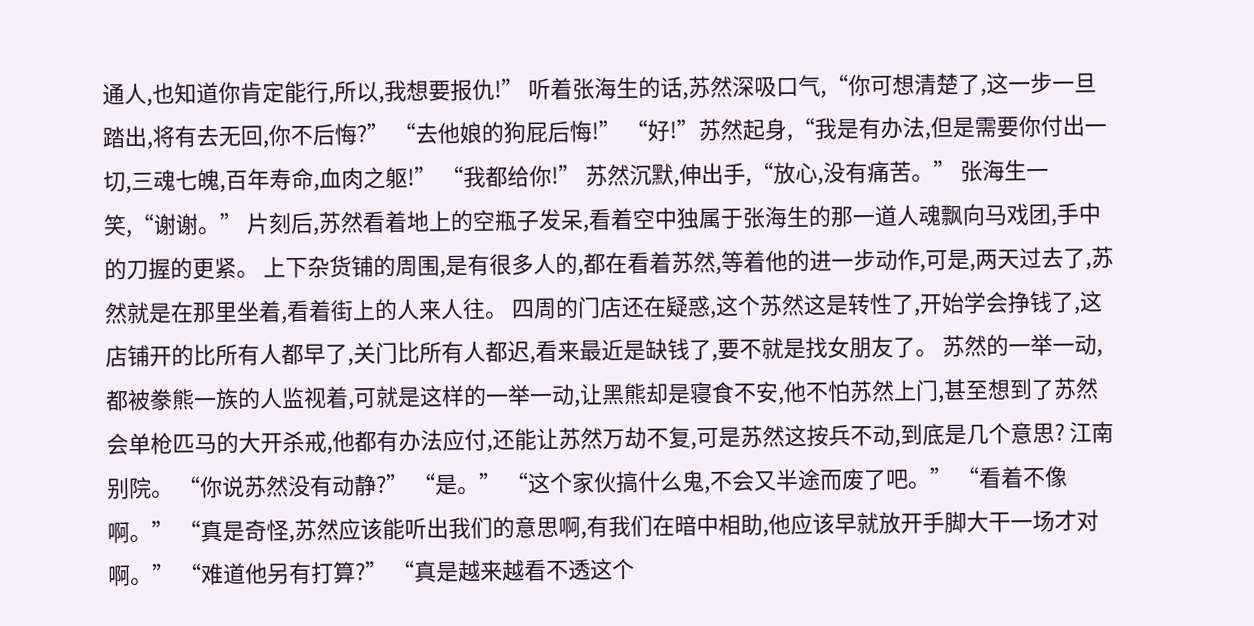通人,也知道你肯定能行,所以,我想要报仇!” 听着张海生的话,苏然深吸口气,“你可想清楚了,这一步一旦踏出,将有去无回,你不后悔?” “去他娘的狗屁后悔!” “好!”苏然起身,“我是有办法,但是需要你付出一切,三魂七魄,百年寿命,血肉之躯!” “我都给你!” 苏然沉默,伸出手,“放心,没有痛苦。” 张海生一笑,“谢谢。” 片刻后,苏然看着地上的空瓶子发呆,看着空中独属于张海生的那一道人魂飘向马戏团,手中的刀握的更紧。 上下杂货铺的周围,是有很多人的,都在看着苏然,等着他的进一步动作,可是,两天过去了,苏然就是在那里坐着,看着街上的人来人往。 四周的门店还在疑惑,这个苏然这是转性了,开始学会挣钱了,这店铺开的比所有人都早了,关门比所有人都迟,看来最近是缺钱了,要不就是找女朋友了。 苏然的一举一动,都被豢熊一族的人监视着,可就是这样的一举一动,让黑熊却是寝食不安,他不怕苏然上门,甚至想到了苏然会单枪匹马的大开杀戒,他都有办法应付,还能让苏然万劫不复,可是苏然这按兵不动,到底是几个意思? 江南别院。 “你说苏然没有动静?” “是。” “这个家伙搞什么鬼,不会又半途而废了吧。” “看着不像啊。” “真是奇怪,苏然应该能听出我们的意思啊,有我们在暗中相助,他应该早就放开手脚大干一场才对啊。” “难道他另有打算?” “真是越来越看不透这个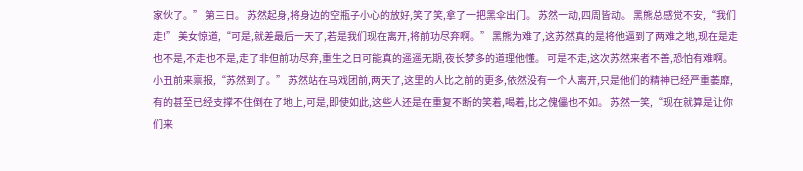家伙了。” 第三日。 苏然起身,将身边的空瓶子小心的放好,笑了笑,拿了一把黑伞出门。 苏然一动,四周皆动。 黑熊总感觉不安,“我们走!” 美女惊道,“可是,就差最后一天了,若是我们现在离开,将前功尽弃啊。” 黑熊为难了,这苏然真的是将他逼到了两难之地,现在是走也不是,不走也不是,走了非但前功尽弃,重生之日可能真的遥遥无期,夜长梦多的道理他懂。 可是不走,这次苏然来者不善,恐怕有难啊。 小丑前来禀报,“苏然到了。” 苏然站在马戏团前,两天了,这里的人比之前的更多,依然没有一个人离开,只是他们的精神已经严重萎靡,有的甚至已经支撑不住倒在了地上,可是,即使如此,这些人还是在重复不断的笑着,喝着,比之傀儡也不如。 苏然一笑,“现在就算是让你们来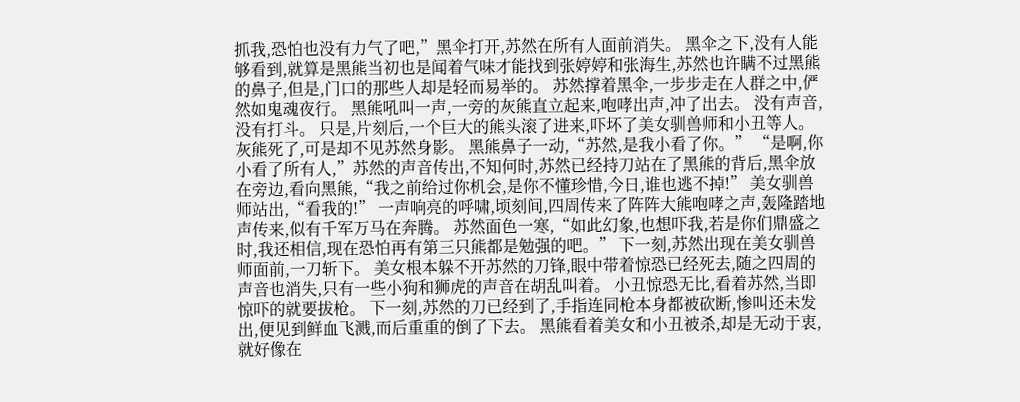抓我,恐怕也没有力气了吧,”黑伞打开,苏然在所有人面前消失。 黑伞之下,没有人能够看到,就算是黑熊当初也是闻着气味才能找到张婷婷和张海生,苏然也许瞒不过黑熊的鼻子,但是,门口的那些人却是轻而易举的。 苏然撑着黑伞,一步步走在人群之中,俨然如鬼魂夜行。 黑熊吼叫一声,一旁的灰熊直立起来,咆哮出声,冲了出去。 没有声音,没有打斗。 只是,片刻后,一个巨大的熊头滚了进来,吓坏了美女驯兽师和小丑等人。 灰熊死了,可是却不见苏然身影。 黑熊鼻子一动,“苏然,是我小看了你。” “是啊,你小看了所有人,”苏然的声音传出,不知何时,苏然已经持刀站在了黑熊的背后,黑伞放在旁边,看向黑熊,“我之前给过你机会,是你不懂珍惜,今日,谁也逃不掉!” 美女驯兽师站出,“看我的!” 一声响亮的呼啸,顷刻间,四周传来了阵阵大熊咆哮之声,轰隆踏地声传来,似有千军万马在奔腾。 苏然面色一寒,“如此幻象,也想吓我,若是你们鼎盛之时,我还相信,现在恐怕再有第三只熊都是勉强的吧。” 下一刻,苏然出现在美女驯兽师面前,一刀斩下。 美女根本躲不开苏然的刀锋,眼中带着惊恐已经死去,随之四周的声音也消失,只有一些小狗和狮虎的声音在胡乱叫着。 小丑惊恐无比,看着苏然,当即惊吓的就要拔枪。 下一刻,苏然的刀已经到了,手指连同枪本身都被砍断,惨叫还未发出,便见到鲜血飞溅,而后重重的倒了下去。 黑熊看着美女和小丑被杀,却是无动于衷,就好像在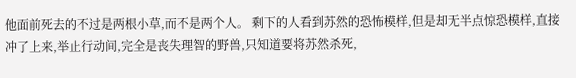他面前死去的不过是两根小草,而不是两个人。 剩下的人看到苏然的恐怖模样,但是却无半点惊恐模样,直接冲了上来,举止行动间,完全是丧失理智的野兽,只知道要将苏然杀死,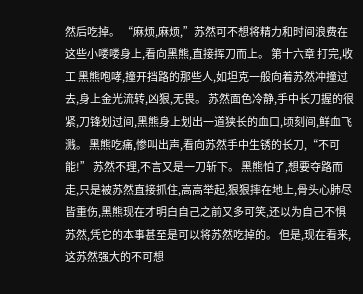然后吃掉。 “麻烦,麻烦,”苏然可不想将精力和时间浪费在这些小喽喽身上,看向黑熊,直接挥刀而上。 第十六章 打完,收工 黑熊咆哮,撞开挡路的那些人,如坦克一般向着苏然冲撞过去,身上金光流转,凶狠,无畏。 苏然面色冷静,手中长刀握的很紧,刀锋划过间,黑熊身上划出一道狭长的血口,顷刻间,鲜血飞溅。 黑熊吃痛,惨叫出声,看向苏然手中生锈的长刀,“不可能!” 苏然不理,不言又是一刀斩下。 黑熊怕了,想要夺路而走,只是被苏然直接抓住,高高举起,狠狠摔在地上,骨头心肺尽皆重伤,黑熊现在才明白自己之前又多可笑,还以为自己不惧苏然,凭它的本事甚至是可以将苏然吃掉的。 但是,现在看来,这苏然强大的不可想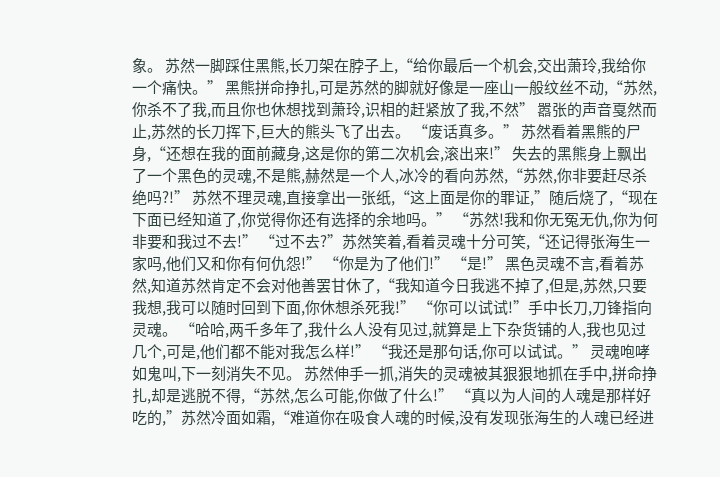象。 苏然一脚踩住黑熊,长刀架在脖子上,“给你最后一个机会,交出萧玲,我给你一个痛快。” 黑熊拼命挣扎,可是苏然的脚就好像是一座山一般纹丝不动,“苏然,你杀不了我,而且你也休想找到萧玲,识相的赶紧放了我,不然” 嚣张的声音戛然而止,苏然的长刀挥下,巨大的熊头飞了出去。 “废话真多。” 苏然看着黑熊的尸身,“还想在我的面前藏身,这是你的第二次机会,滚出来!” 失去的黑熊身上飘出了一个黑色的灵魂,不是熊,赫然是一个人,冰冷的看向苏然,“苏然,你非要赶尽杀绝吗?!” 苏然不理灵魂,直接拿出一张纸,“这上面是你的罪证,”随后烧了,“现在下面已经知道了,你觉得你还有选择的余地吗。” “苏然!我和你无冤无仇,你为何非要和我过不去!” “过不去?”苏然笑着,看着灵魂十分可笑,“还记得张海生一家吗,他们又和你有何仇怨!” “你是为了他们!” “是!” 黑色灵魂不言,看着苏然,知道苏然肯定不会对他善罢甘休了,“我知道今日我逃不掉了,但是,苏然,只要我想,我可以随时回到下面,你休想杀死我!” “你可以试试!”手中长刀,刀锋指向灵魂。 “哈哈,两千多年了,我什么人没有见过,就算是上下杂货铺的人,我也见过几个,可是,他们都不能对我怎么样!” “我还是那句话,你可以试试。” 灵魂咆哮如鬼叫,下一刻消失不见。 苏然伸手一抓,消失的灵魂被其狠狠地抓在手中,拼命挣扎,却是逃脱不得,“苏然,怎么可能,你做了什么!” “真以为人间的人魂是那样好吃的,”苏然冷面如霜,“难道你在吸食人魂的时候,没有发现张海生的人魂已经进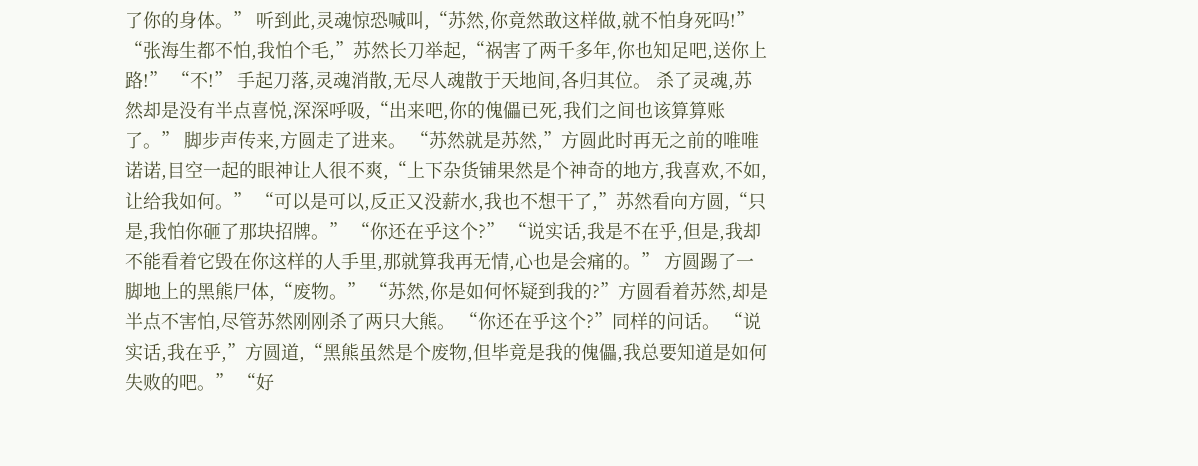了你的身体。” 听到此,灵魂惊恐喊叫,“苏然,你竟然敢这样做,就不怕身死吗!” “张海生都不怕,我怕个毛,”苏然长刀举起,“祸害了两千多年,你也知足吧,送你上路!” “不!” 手起刀落,灵魂消散,无尽人魂散于天地间,各归其位。 杀了灵魂,苏然却是没有半点喜悦,深深呼吸,“出来吧,你的傀儡已死,我们之间也该算算账了。” 脚步声传来,方圆走了进来。 “苏然就是苏然,”方圆此时再无之前的唯唯诺诺,目空一起的眼神让人很不爽,“上下杂货铺果然是个神奇的地方,我喜欢,不如,让给我如何。” “可以是可以,反正又没薪水,我也不想干了,”苏然看向方圆,“只是,我怕你砸了那块招牌。” “你还在乎这个?” “说实话,我是不在乎,但是,我却不能看着它毁在你这样的人手里,那就算我再无情,心也是会痛的。” 方圆踢了一脚地上的黑熊尸体,“废物。” “苏然,你是如何怀疑到我的?”方圆看着苏然,却是半点不害怕,尽管苏然刚刚杀了两只大熊。 “你还在乎这个?”同样的问话。 “说实话,我在乎,”方圆道,“黑熊虽然是个废物,但毕竟是我的傀儡,我总要知道是如何失败的吧。” “好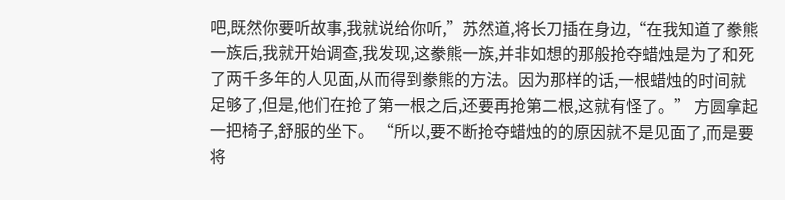吧,既然你要听故事,我就说给你听,”苏然道,将长刀插在身边,“在我知道了豢熊一族后,我就开始调查,我发现,这豢熊一族,并非如想的那般抢夺蜡烛是为了和死了两千多年的人见面,从而得到豢熊的方法。因为那样的话,一根蜡烛的时间就足够了,但是,他们在抢了第一根之后,还要再抢第二根,这就有怪了。” 方圆拿起一把椅子,舒服的坐下。 “所以,要不断抢夺蜡烛的的原因就不是见面了,而是要将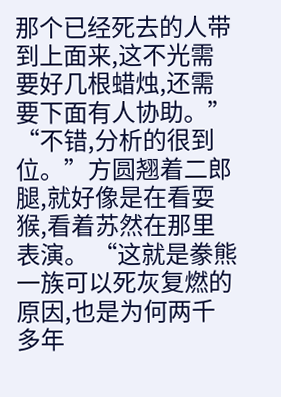那个已经死去的人带到上面来,这不光需要好几根蜡烛,还需要下面有人协助。” “不错,分析的很到位。”方圆翘着二郎腿,就好像是在看耍猴,看着苏然在那里表演。 “这就是豢熊一族可以死灰复燃的原因,也是为何两千多年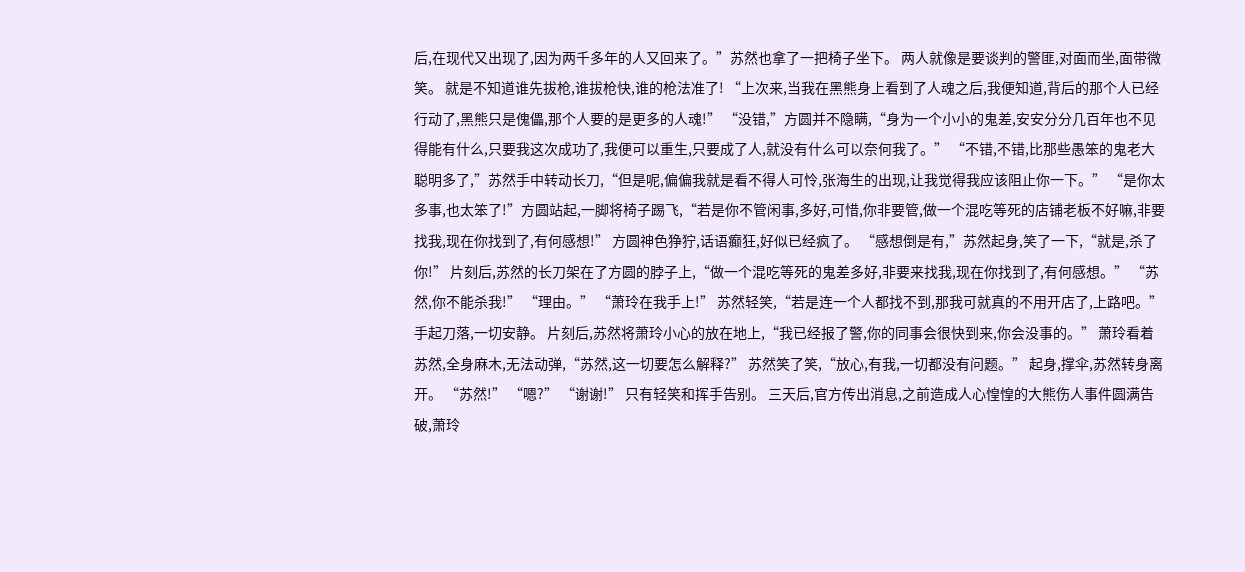后,在现代又出现了,因为两千多年的人又回来了。”苏然也拿了一把椅子坐下。 两人就像是要谈判的警匪,对面而坐,面带微笑。 就是不知道谁先拔枪,谁拔枪快,谁的枪法准了! “上次来,当我在黑熊身上看到了人魂之后,我便知道,背后的那个人已经行动了,黑熊只是傀儡,那个人要的是更多的人魂!” “没错,”方圆并不隐瞒,“身为一个小小的鬼差,安安分分几百年也不见得能有什么,只要我这次成功了,我便可以重生,只要成了人,就没有什么可以奈何我了。” “不错,不错,比那些愚笨的鬼老大聪明多了,”苏然手中转动长刀,“但是呢,偏偏我就是看不得人可怜,张海生的出现,让我觉得我应该阻止你一下。” “是你太多事,也太笨了!”方圆站起,一脚将椅子踢飞,“若是你不管闲事,多好,可惜,你非要管,做一个混吃等死的店铺老板不好嘛,非要找我,现在你找到了,有何感想!” 方圆神色狰狞,话语癫狂,好似已经疯了。 “感想倒是有,”苏然起身,笑了一下,“就是,杀了你!” 片刻后,苏然的长刀架在了方圆的脖子上,“做一个混吃等死的鬼差多好,非要来找我,现在你找到了,有何感想。” “苏然,你不能杀我!” “理由。” “萧玲在我手上!” 苏然轻笑,“若是连一个人都找不到,那我可就真的不用开店了,上路吧。” 手起刀落,一切安静。 片刻后,苏然将萧玲小心的放在地上,“我已经报了警,你的同事会很快到来,你会没事的。” 萧玲看着苏然,全身麻木,无法动弹,“苏然,这一切要怎么解释?” 苏然笑了笑,“放心,有我,一切都没有问题。” 起身,撑伞,苏然转身离开。 “苏然!” “嗯?” “谢谢!” 只有轻笑和挥手告别。 三天后,官方传出消息,之前造成人心惶惶的大熊伤人事件圆满告破,萧玲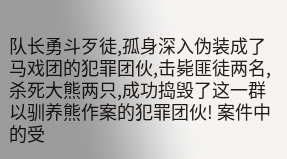队长勇斗歹徒,孤身深入伪装成了马戏团的犯罪团伙,击毙匪徒两名,杀死大熊两只,成功捣毁了这一群以驯养熊作案的犯罪团伙! 案件中的受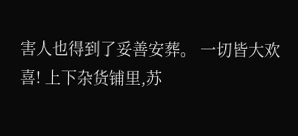害人也得到了妥善安葬。 一切皆大欢喜! 上下杂货铺里,苏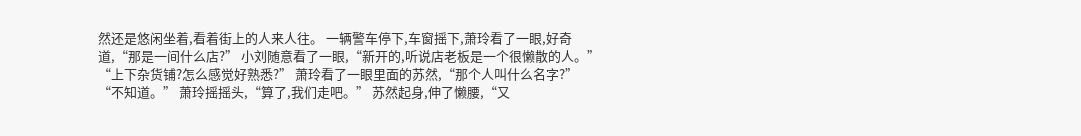然还是悠闲坐着,看着街上的人来人往。 一辆警车停下,车窗摇下,萧玲看了一眼,好奇道,“那是一间什么店?” 小刘随意看了一眼,“新开的,听说店老板是一个很懒散的人。” “上下杂货铺?怎么感觉好熟悉?” 萧玲看了一眼里面的苏然,“那个人叫什么名字?” “不知道。” 萧玲摇摇头,“算了,我们走吧。” 苏然起身,伸了懒腰,“又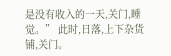是没有收入的一天,关门,睡觉。” 此时,日落,上下杂货铺,关门。